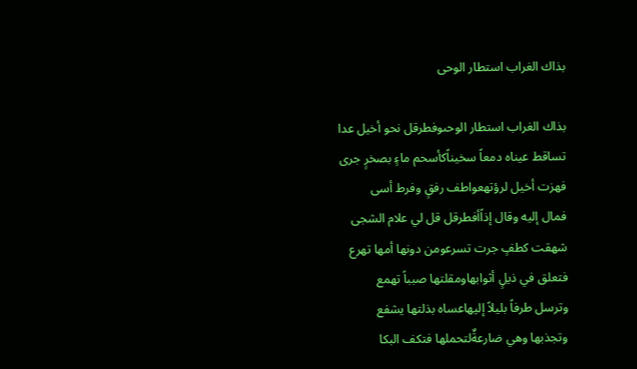بذاك الغراب استطار الوحى

بذاك الغراب استطار الوحىوفطرقل نحو أخيل عدا
تساقط عيناه دمعاً سخيناًكأسحم ماءٍ بصخرٍ جرى
فهزت أخيل لرؤتهعواطف رفقٍ وفرط أسى
فمال إليه وقال إذاًأفطرقل قل لي علام الشجى
شهقت كطفٍ جرت تسرعومن دونها أمها تهرع
فتعلق في ذيلٍ أثوابهاومقلتها صبباً تهمع
وترسل طرفاً بليلاً إليهاعساه بذلتها يشفع
وتجذبها وهي ضارعةٌلتحملها فتكف البكا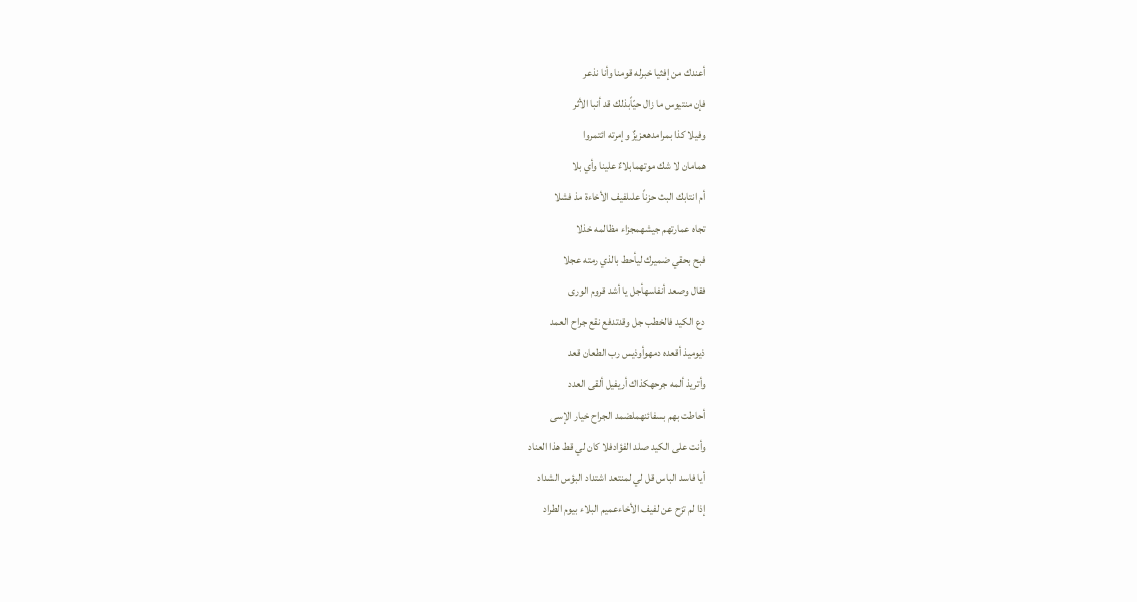أعندك من إفثيا خبرله قومنا وأنا نذعر
فإن منتيوس ما زال حيّاًبذلك قد أنبا الأثر
وفيلا كذا بمرامدهعزيزٌ وإمرته ائتمروا
همامان لا شك موتهمابلاءٌ علينا وأي بلا
أم انتابك البث حزناً علىلفيف الأخاءة مذ فشلا
تجاه عمارتهم جيشهمجزاء مظالمه خذلا
فبح بحقي ضميرك ليأحط بالذي رمته عجلا
فقال وصعد أنفاسهأجل يا أشد قروم الورى
دع الكيد فالخطب جل وقدتدفع نقع جراح العمد
ذيوميذ أقعده دمهوأوذيس رب الطعان قعد
وأتريذ ألمه جرحهكذاك أريفيل ألقى العدد
أحاطت بهم بسفائنهملضمد الجراح خيار الإسى
وأنت على الكيد صلد الفؤادفلا كان لي قط هذا العناد
أيا فاسد الباس قل لي لمنتعد اشتداد البؤس الشداد
إذا لم تزح عن لفيف الأخاءعميم البلاء بيوم الطراد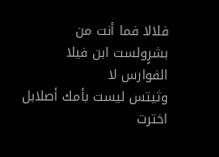فلالا فما أنت من بشرٍولست ابن فيلا الفوارس لا
وثيتس ليست بأمك أصلابل اخترت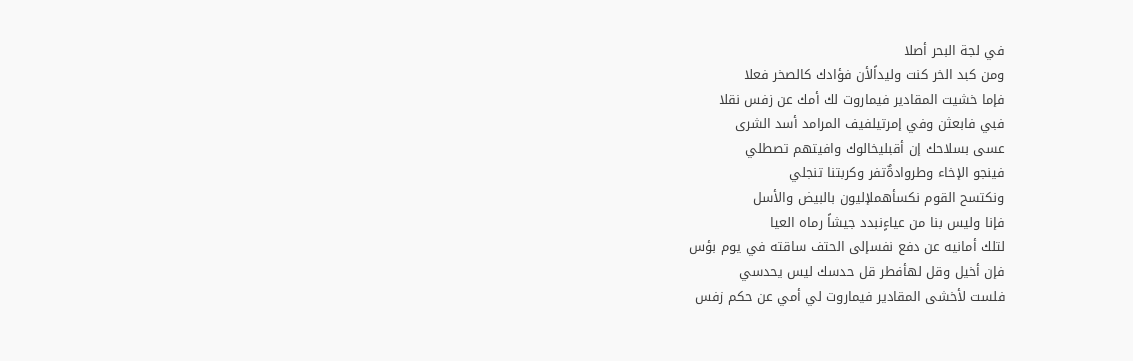في لجة البحر أصلا
ومن كبد الخر كنت وليداًلأن فؤادك كالصخر فعلا
فإما خشيت المقادير فيماروت لك أمك عن زفس نقلا
فبي فابعثن وفي إمرتيلفيف المرامد أسد الشرى
عسى بسلاحك إن أقبليخالوك وافيتهم تصطلي
فينجو الإخاء وطروادةٌتفر وكربتنا تنجلي
ونكتسح القوم نكسأهملإليون بالبيض والأسل
فإنا وليس بنا من عياءٍنبدد جيشاً رماه العيا
لتلك أمانيه عن دفع نفسإلى الحتف ساقته في يوم بؤس
فإن أخيل وقل لهأفطر قل حدسك ليس يحدسي
فلست لأخشى المقادير فيماروت لي أمي عن حكم زفس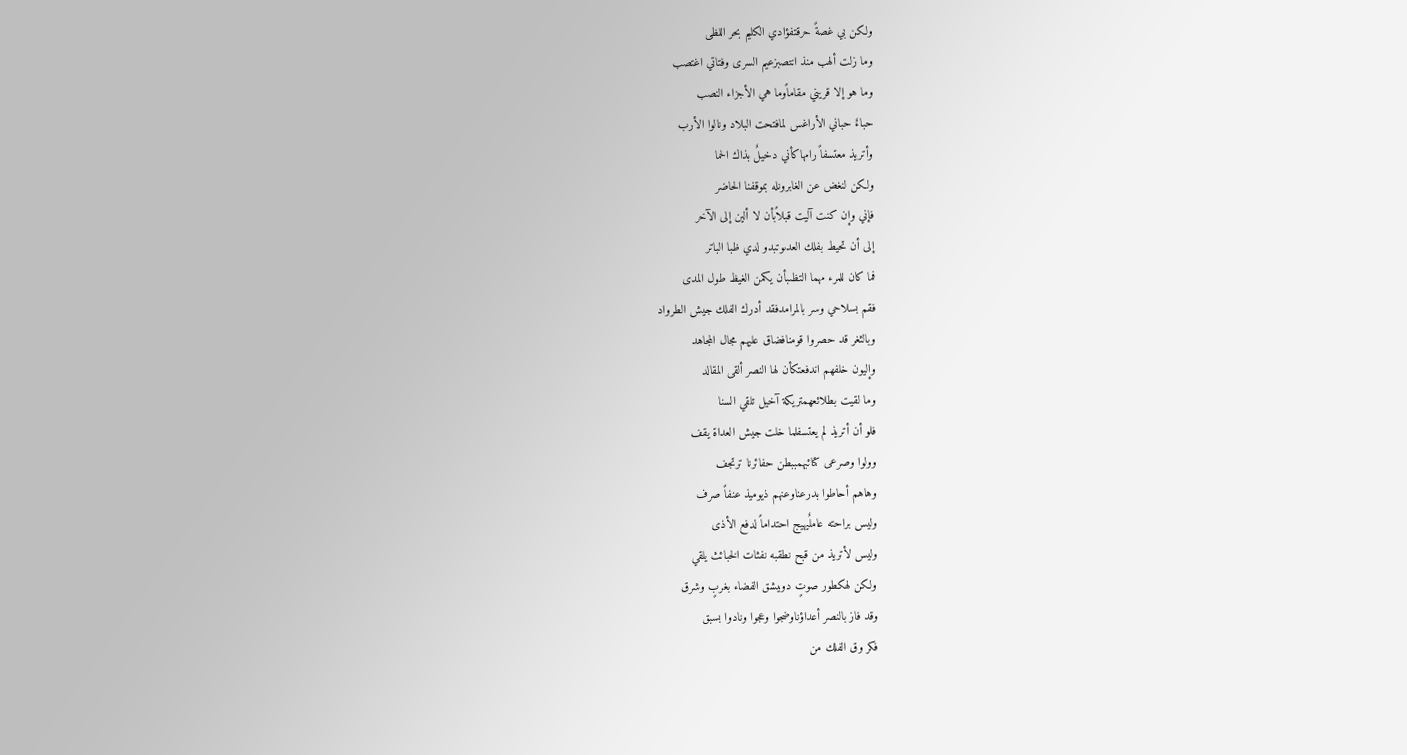ولكن بي غصةً حرقتفؤادي الكليم بحر اللظى
وما زلت ألهب منذ انتصبزعيم السرى وفتاتي اغتصب
وما هو إلا قريني مقاماًوما هي الأجزاء النصب
حباءٌ حباني الأراغس لمافتحت البلاد ونالوا الأرب
وأتريذ معتسفاً رامهاكأني دخيلٌ بذاك الحما
ولكن لنغض عن الغابرونله بموقفنا الحاضر
فإني وإن كنت آليت قبلاًبأن لا ألين إلى الآخر
إلى أن تحيط بفلك العدىوتبدو لدي ظبا الباتر
فما كان للمرء مهما التظىبأن يكمن الغيظ طول المدى
فقم بسلاحي وسر بالمرامدفقد أدرك الفلك جيش الطرواد
وبالثغر قد حصروا قومنافضاق عليهم مجال المجاهد
وإليون خلفهم اندفعتكأن لها النصر ألقى المقالد
وما لقيت بطلائعهمتريكة آخيل تلقي السنا
فلو أن أتريذ لم يعتسفلما خلت جيش العداة يقف
وولوا وصرعى كتائبهمببطن حفائرنا ترتجف
وهاهم أحاطوا بدرعناوعنهم ذيوميذ عنفاً صرف
وليس براحته عاملٌيهيج احتداماً لدفع الأذى
وليس لأتريذ من قبح نطقبه نفثات الخبائث يلقي
ولكن لهكطور صوتٍ دوىيشق الفضاء بغربٍ وشرق
وقد فاز بالنصر أعداؤناوضجوا وعجوا ونادوا بسبق
فكر وق الفلك من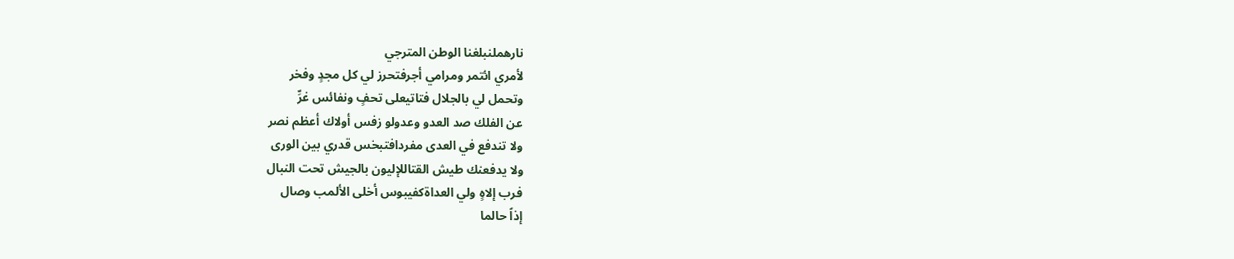نارهملنبلغنا الوطن المترجي
لأمري ائتمر ومرامي أجرفتحرز لي كل مجدٍ وفخر
وتحمل لي بالجلال فتاتيعلى تحفٍ ونفائس غرِّ
عن الفلك صد العدو وعدولو زفس أولاك أعظم نصر
ولا تندفع في العدى مفردافتبخس قدري بين الورى
ولا يدفعنك طيش القتاللإليون بالجيش تحت النبال
فرب إلاهٍ ولي العداةكفيبوس أخلى الألمب وصال
إذاً حالما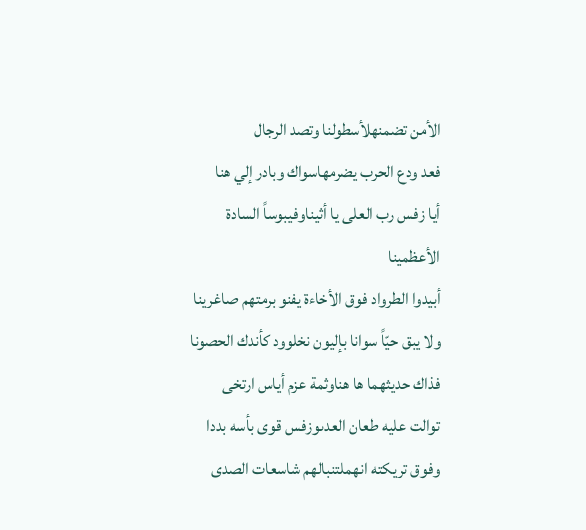الأمن تضمنهلأسطولنا وتصد الرجال
فعد ودع الحرب يضرمهاسواك وبادر إلي هنا
أيا زفس رب العلى يا أثيناوفيبوساً السادة الأعظمينا
أبيدوا الطرواد فوق الأخاءة يفنو برمتهم صاغرينا
ولا يبق حيّاً سوانا بإليون نخلوود كأندك الحصونا
فذاك حديثهما ها هناوثمة عزم أياس ارتخى
توالت عليه طعان العدىوزفس قوى بأسه بددا
وفوق تريكته انهملتنبالهم شاسعات الصدى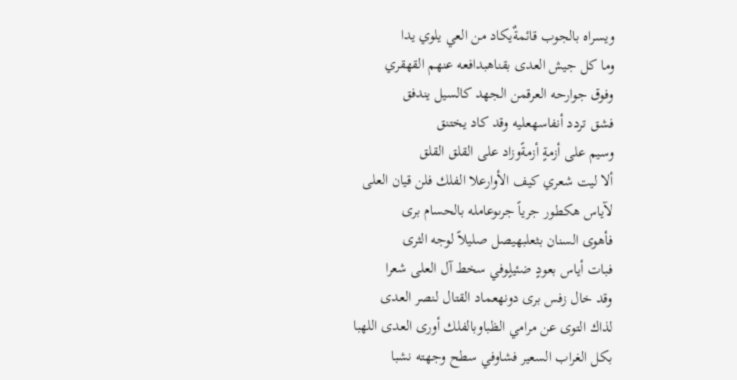ويسراه بالجوب قائمةٌيكاد من العي يلوي يدا
وما كل جيش العدى بقناهبدافعه عنهم القهقري
وفوق جوارحه العرقمن الجهد كالسيل يندفق
فشق تردد أنفاسهعليه وقد كاد يختنق
وسيم على أزمةٍ أزمةًوزاد على القلق القلق
ألا ليت شعري كيف الأوارعلا الفلك فلن قيان العلى
لآياس هكطور جرياً جرىوعامله بالحسام برى
فأهوى السنان بثعلبهيصل صليلاً لوجه الثرى
فبات أياس بعودٍ ضئيلٍوفي سخط آل العلى شعرا
وقد خال زفس برى دونهعماد القتال لنصر العدى
لذاك التوى عن مرامي الظباوبالفلك أورى العدى اللهبا
بكل الغراب السعير فشاوفي سطح وجهته نشبا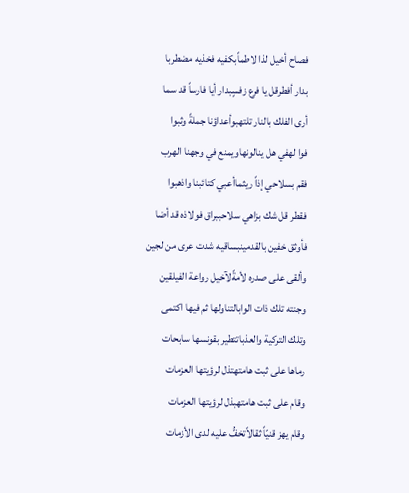فصاح أخيل لذا لاطماًبكفيه فخذيه مضطربا
بدار أفطرقل يا فرع زفسٍبدار أيا فارساً قد سما
أرى الفلك بالنار تلتهبوأعداؤنا جملةً وثبوا
فوا لهفي هل ينالونهاويمنع في وجهنا الهرب
فقم بسلاحي إذاً ريثماأعبي كتائبنا واذهبوا
فقطر قل شك بزاهي سلاحببراق فولاذه قد أضا
فأوثق خفين بالقدمينبساقيه شدت عرى من لجين
وألقى على صدره لأمةًلآخيل رواعة الفيلقين
وجنته تلك ذات الوابالتناولها ثم فيها اكتمى
وتلك التركية والعذباتتطير بقونسها سابحات
رماها على ثبت هامتهتذل لرؤيتها العزمات
وقام على ثبت هامتهبذل لرؤيتها العزمات
وقام يهز قنيّاً ثقالاًتخفُّ عليه لدى الأزمات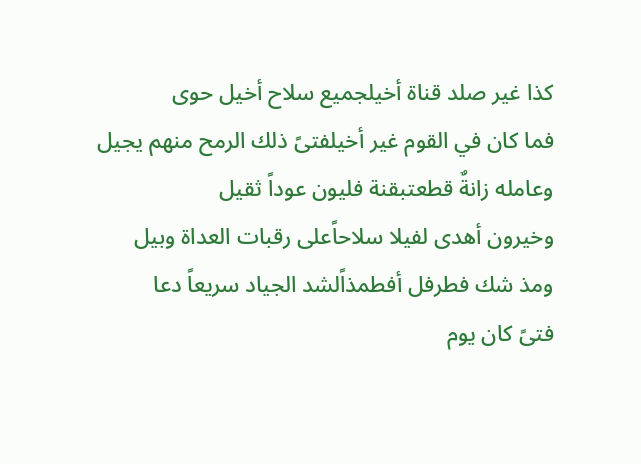كذا غير صلد قناة أخيلجميع سلاح أخيل حوى
فما كان في القوم غير أخيلفتىً ذلك الرمح منهم يجيل
وعامله زانةٌ قطعتبقنة فليون عوداً ثقيل
وخيرون أهدى لفيلا سلاحاًعلى رقبات العداة وبيل
ومذ شك فطرفل أفطمذاًلشد الجياد سريعاً دعا
فتىً كان يوم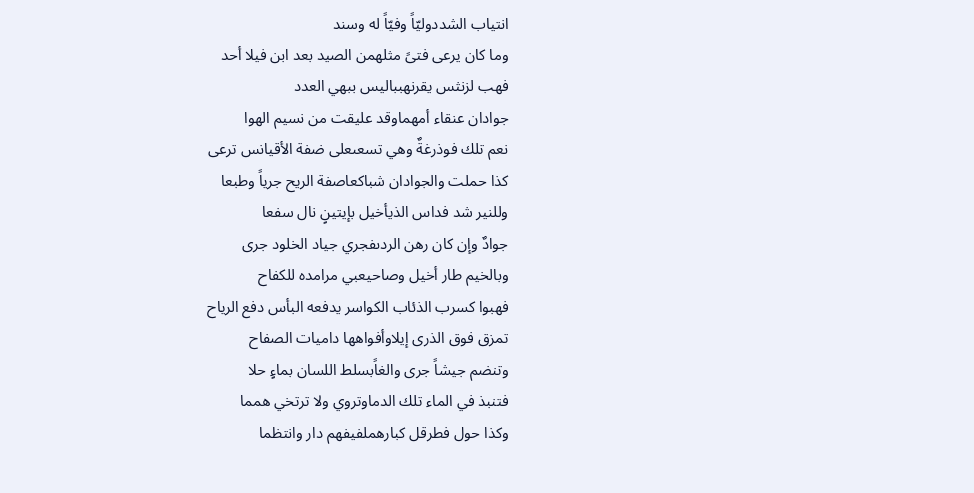انتياب الشددوليّاً وفيّاً له وسند
وما كان يرعى فتىً مثلهمن الصيد بعد ابن فيلا أحد
فهب لزنثس يقرنهبباليس ببهي العدد
جوادان عنقاء أمهماوقد عليقت من نسيم الهوا
نعم تلك فوذرغةٌ وهي تسعىعلى ضفة الأقيانس ترعى
كذا حملت والجوادان شباكعاصفة الريح جرياً وطبعا
وللنير شد فداس الذيأخيل بإيتينٍ نال سفعا
جوادٌ وإن كان رهن الردىفجري جياد الخلود جرى
وبالخيم طار أخيل وصاحيعبي مرامده للكفاح
فهبوا كسرب الذئاب الكواسر يدفعه البأس دفع الرياح
تمزق فوق الذرى إيلاوأفواهها داميات الصفاح
وتنضم جيشاً جرى والغاًبسلط اللسان بماءٍ حلا
فتنبذ في الماء تلك الدماوتروي ولا ترتخي همما
وكذا حول فطرقل كبارهملفيفهم دار وانتظما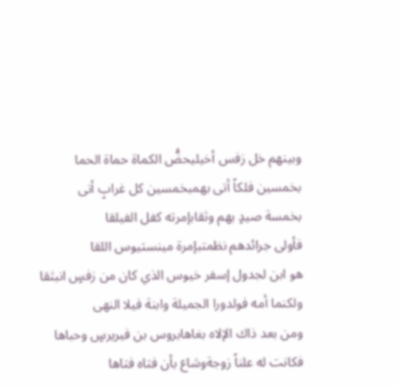وبينهم خل زفس أخيليحضُّ الكماة حماة الحما
بخمسين فلكاً أتى بهمبخمسين كل غرابٍ أتى
بخمسة صيدٍ بهم وثقابإمرته كفل الفيلقا
فأولى جرائدهم نظمتبإمرة مينستيوس اللقا
هو ابن لجدول إسفر خيوس الذي كان من زفسٍ انبثقا
ولكنما أمه فولدورا الجميلة وابنة فيلا النهى
ومن بعد ذاك الإلاه بغاهابروس بن فيريرسٍ وحباها
فكانت له علناً زوجةوشاع بأن فتاه فتاها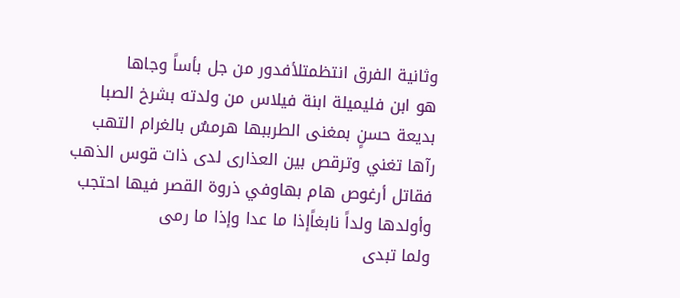وثانية الفرق انتظمتلأفدور من جل بأساً وجاها
هو ابن فليميلة ابنة فيلاس من ولدته بشرخ الصبا
بديعة حسنٍ بمغنى الطرببها هرمسٌ بالغرام التهب
رآها تغني وترقص بين العذارى لدى ذات قوس الذهب
فقاتل أرغوص هام بهاوفي ذروة القصر فيها احتجب
وأولدها ولداً نابغاًإذا ما عدا وإذا ما رمى
ولما تبدى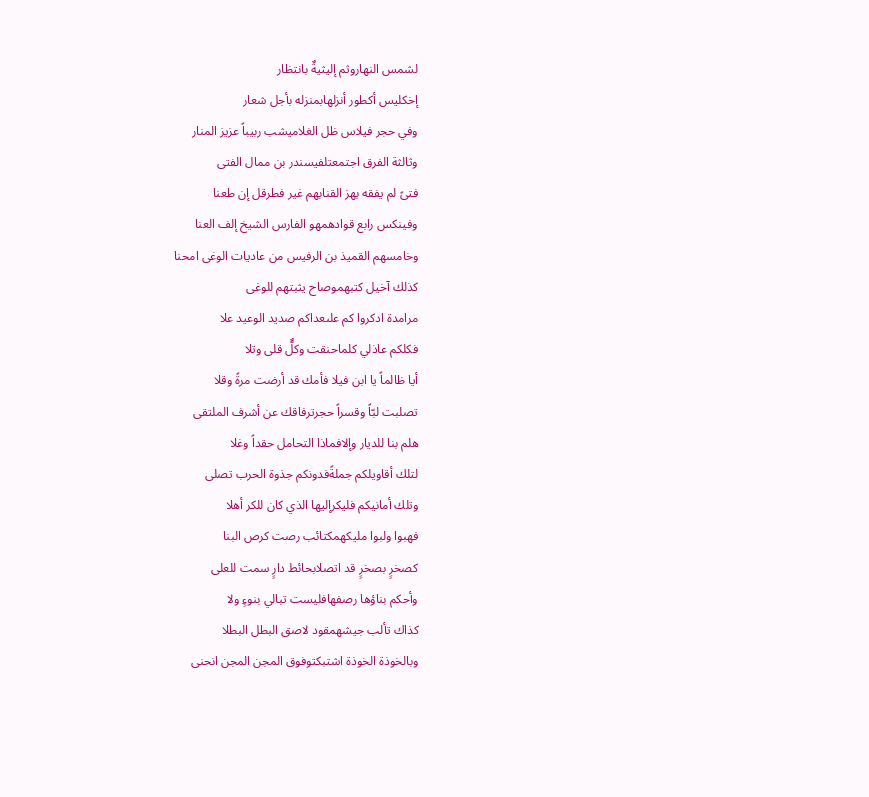لشمس النهاروثم إليثيةٌ بانتظار
إخكليس أكطور أنزلهابمنزله بأجل شعار
وفي حجر فيلاس ظل الغلاميشب ربيباً عزيز المنار
وثالثة الفرق اجتمعتلفيسندر بن ممال الفتى
فتىً لم يفقه بهز القنابهم غير فطرقل إن طعنا
وفينكس رابع قوادهمهو الفارس الشيخ إلف العنا
وخامسهم القميذ بن الرفيس من عاديات الوغى امحنا
كذلك آخيل كتبهموصاح يثبتهم للوغى
مرامدة ادكروا كم علىعداكم صديد الوعيد علا
فكلكم عاذلي كلماحنقت وكلٌّ قلى وتلا
أيا ظالماً يا ابن فيلا فأمك قد أرضت مرةً وقلا
تصلبت لبّاً وقسراً حجرترفاقك عن أشرف الملتقى
هلم بنا للديار وإلافماذا التحامل حقداً وغلا
لتلك أقاويلكم جملةًفدونكم جذوة الحرب تصلى
وتلك أمانيكم فليكرإليها الذي كان للكر أهلا
فهبوا ولبوا مليكهمكتائب رصت كرص البنا
كصخرٍ بصخرٍ قد اتصلابحائط دارٍ سمت للعلى
وأحكم بناؤها رصفهافليست تبالي بنوءٍ ولا
كذاك تألب جيشهمقود لاصق البطل البطلا
وبالخوذة الخوذة اشتبكتوفوق المجن المجن انحنى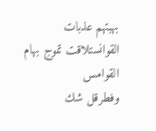بهبتهم عذبات القوانستلاقت تموج بهام القوامس
وفطرقل شك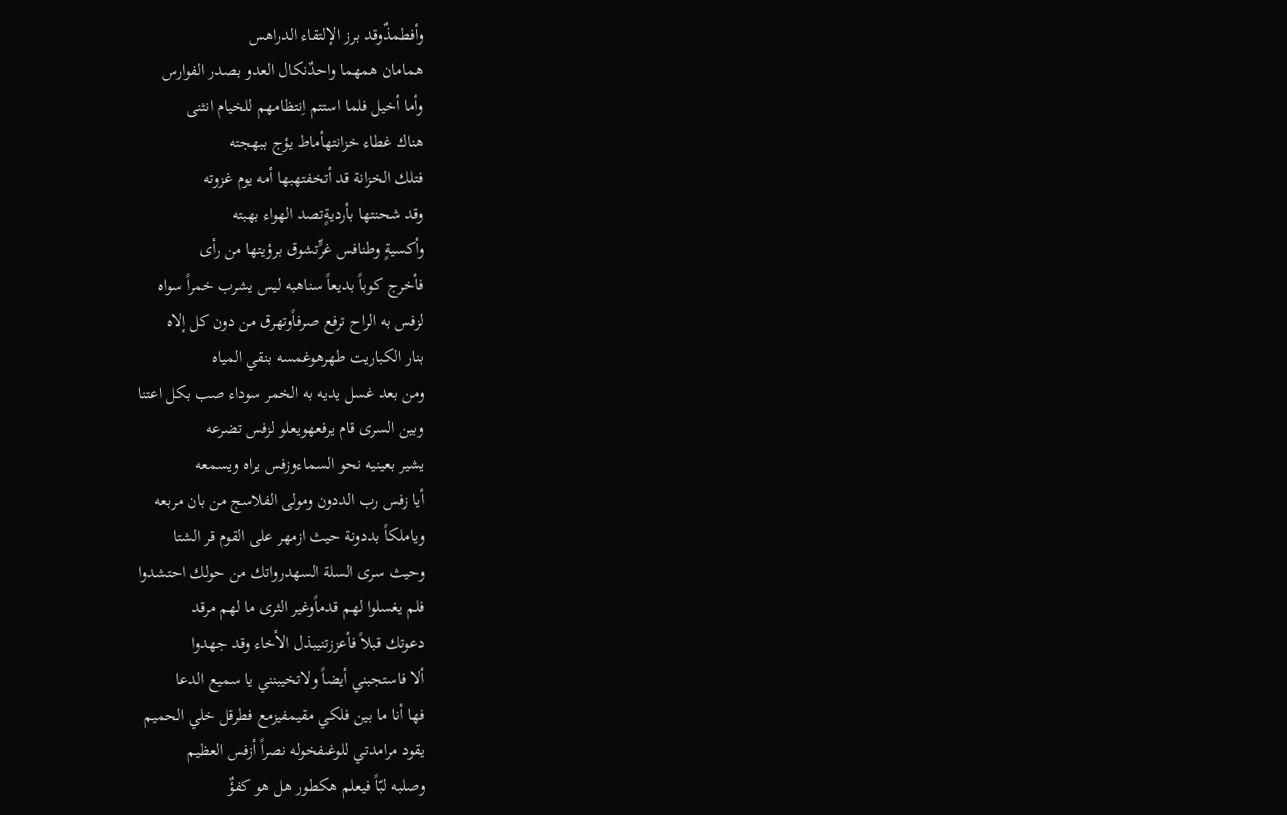وأفطمذٌوقد برز الإلتقاء الدراهس
همامان همهما واحدٌنكال العدو بصدر الفوارس
وأما أخيل فلما استتم اِنتظامهم للخيام انثنى
هناك غطاء خزانتهأماط يؤج ببهجته
فتلك الخزانة قد أتخفتهبها أمه يوم غزوته
وقد شحنتها بأرديةٍتصد الهواء بهبته
وأكسيةٍ وطنافس غرٍّتشوق برؤيتها من رأى
فأخرج كوباً بديعاً سناهبه ليس يشرب خمراً سواه
لزفس به الراح ترفع صرفاًوتهرق من دون كل إلاه
بنار الكباريت طهرهوغمسه بنقي المياه
ومن بعد غسل يديه به الخمر سوداء صب بكل اعتنا
وبين السرى قام يرفعهويعلو لزفس تضرعه
يشير بعينيه نحو السماءوزفس يراه ويسمعه
أيا زفس رب الددون ومولى الفلاسج من بان مربعه
وياملكاً بددونة حيث ازمهر على القوم قر الشتا
وحيث سرى السلة السهدرواتك من حولك احتشدوا
فلم يغسلوا لهم قدماًوغير الثرى ما لهم مرقد
دعوتك قبلاً فأعززتنيبذل الأخاء وقد جهدوا
ألا فاستجبني أيضاً ولاتخيبنني يا سميع الدعا
فها أنا ما بين فلكي مقيمفيزمع فطرقل خلي الحميم
يقود مرامدتي للوغىفخوله نصراً أزفس العظيم
وصلبه لبّاً فيعلم هكطور هل هو كفؤٌ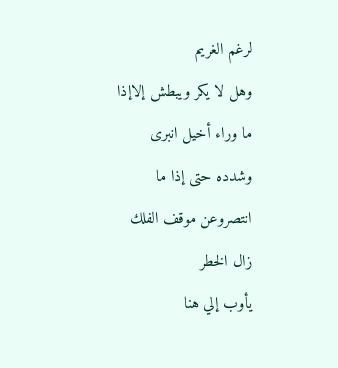لرغم الغريم
وهل لا يكر ويبطش إلاإذا ما وراء أخيل انبرى
وشدده حتى إذا ما انتصروعن موقف الفلك زال الخطر
يأوب إلي هنا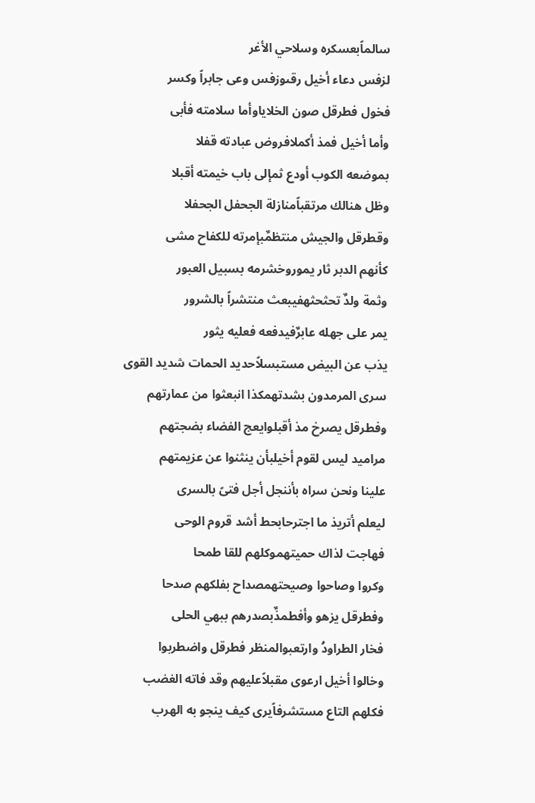سالماًبعسكره وسلاحي الأغر
لزفس دعاء أخيل رقىوزفس وعى جابراً وكسر
فخول فطرقل صون الخلاياوأما سلامته فأبى
وأما أخيل فمذ أكملافروض عبادته قفلا
بموضعه الكوب أودع ثمإلى باب خيمته أقبلا
وظل هنالك مرتقباًمنازلة الجحفل الجحفلا
وقطرقل والجيش منتظمٌبإمرته للكفاح مشى
كأنهم الدبر ثار يموروخشرمه بسبيل العبور
وثمة ولدٌ تحثحثهفيبعث منتشراً بالشرور
يمر على جهله عابرٌفيدفعه فعليه يثور
يذب عن البيض مستبسلاًحديد الحمات شديد القوى
سرى المرمدون بشدتهمكذا انبعثوا من عمارتهم
وفطرقل يصرخ مذ أقبلوايعج الفضاء بضجتهم
مراميد ليس لقوم أخيلبأن ينثنوا عن عزيمتهم
علينا ونحن سراه بأننجل أجل فتىً بالسرى
ليعلم أتريذ ما اجترحابحط أشد قروم الوحى
فهاجت لذاك حميتهموكلهم للقا طمحا
وكروا وصاحوا وصيحتهمصداح بفلكهم صدحا
وفطرقل يزهو وأفطمذٌبصدرهم ببهي الحلى
فخار الطراودُ وارتعبوالمنظر فطرقل واضطربوا
وخالوا أخيل ارعوى مقبلاًعليهم وقد فاته الغضب
فكلهم التاع مستشرفاًيرى كيف ينجو به الهرب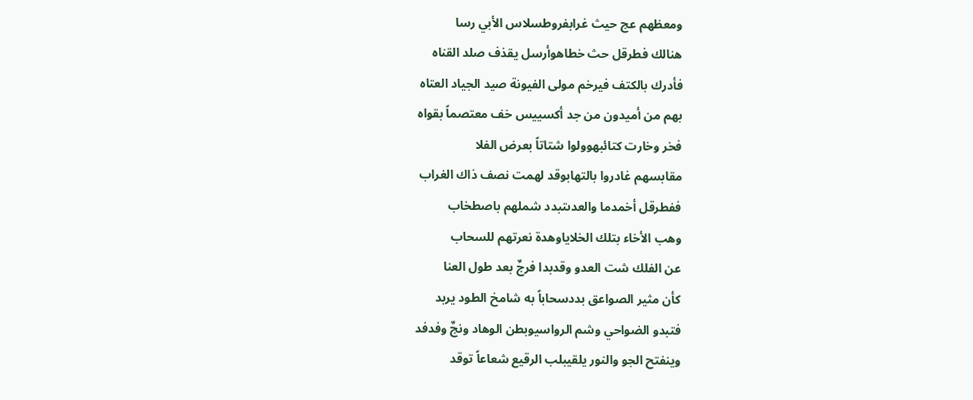ومعظهم عج حيث غرابفروطسلاس الأبي رسا
هنالك فطرقل حث خطاهوأرسل يقذف صلد القناه
فأدرك بالكتف فيرخم مولى الفيونة صيد الجياد العتاه
بهم من أميدون من جد أكسييس خف معتصماً بقواه
فخر وخارت كتائبهوولوا شتاتاً بعرض الفلا
مقابسهم غادروا بالتهابوقد لهمت نصف ذاك الغراب
ففطرقل أخمدما والعدىتبدد شملهم باصطخاب
وهب الأخاء بتلك الخلاياوهدة نعرتهم للسحاب
عن الفلك شت العدو وقدبدا فرجٌ بعد طول العنا
كأن مثير الصواعق بددسحاباً به شامخ الطود يربد
فتبدو الضواحي وشم الرواسيوبطن الوهاد ونجٌ وفدفد
وينفتح الجو والنور يلقيبلب الرقيع شعاعاً توقد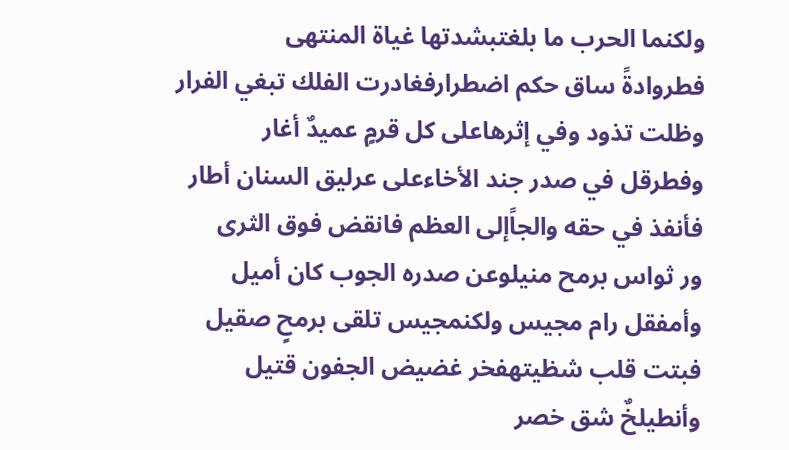ولكنما الحرب ما بلغتبشدتها غياة المنتهى
فطروادةً ساق حكم اضطرارفغادرت الفلك تبغي الفرار
وظلت تذود وفي إثرهاعلى كل قرمٍ عميدٌ أغار
وفطرقل في صدر جند الأخاءعلى عرليق السنان أطار
فأنفذ في حقه والجاًإلى العظم فانقض فوق الثرى
ور ثواس برمح منيلوعن صدره الجوب كان أميل
وأمفقل رام مجيس ولكنمجيس تلقى برمحٍ صقيل
فبتت قلب شظيتهفخر غضيض الجفون قتيل
وأنطيلخٌ شق خصر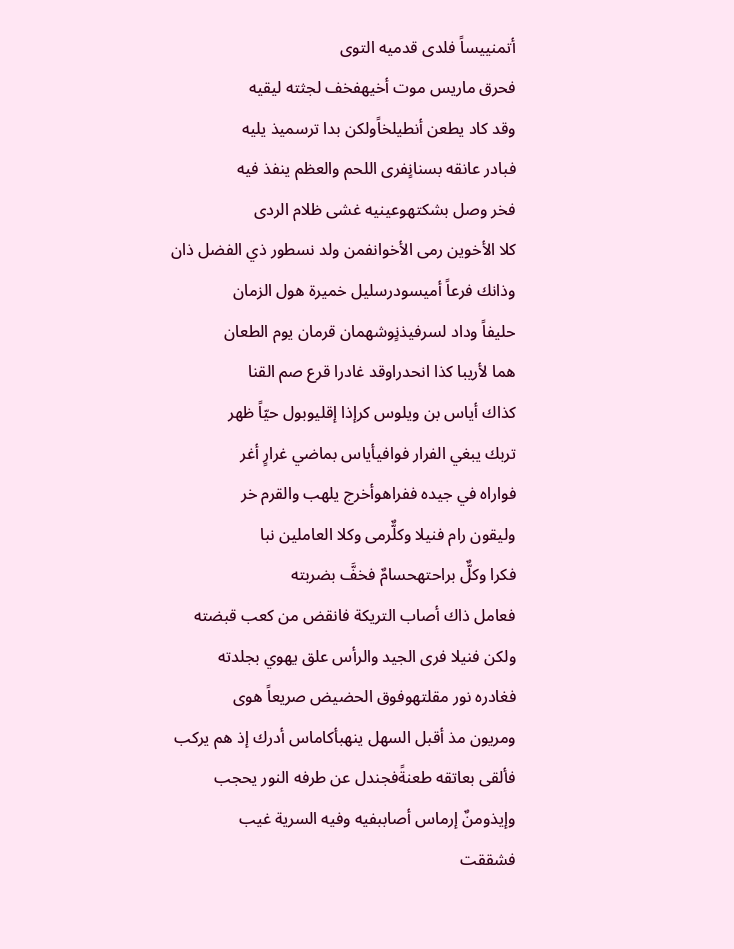أتمنييساً فلدى قدميه التوى
فحرق ماريس موت أخيهفخف لجثته ليقيه
وقد كاد يطعن أنطيلخاًولكن بدا ترسميذ يليه
فبادر عانقه بسنانٍفرى اللحم والعظم ينفذ فيه
فخر وصل بشكتهوعينيه غشى ظلام الردى
كلا الأخوين رمى الأخوانفمن ولد نسطور ذي الفضل ذان
وذانك فرعاً أميسودرسليل خميرة هول الزمان
حليفاً وداد لسرفيذنٍوشهمان قرمان يوم الطعان
هما لأريبا كذا انحدراوقد غادرا قرع صم القنا
كذاك أياس بن ويلوس كرإذا إقليوبول حيّاً ظهر
تربك يبغي الفرار فوافيأياس بماضي غرارٍ أغر
فواراه في جيده ففراهوأخرج يلهب والقرم خر
وليقون رام فنيلا وكلٌّرمى وكلا العاملين نبا
فكرا وكلٌّ براحتهحسامٌ فخفَّ بضربته
فعامل ذاك أصاب التريكة فانقض من كعب قبضته
ولكن فنيلا فرى الجيد والرأس علق يهوي بجلدته
فغادره نور مقلتهوفوق الحضيض صريعاً هوى
ومريون مذ أقبل السهل ينهبأكاماس أدرك إذ هم يركب
فألقى بعاتقه طعنةًفجندل عن طرفه النور يحجب
وإيذومنٌ إرماس أصاببفيه وفيه السرية غيب
فشققت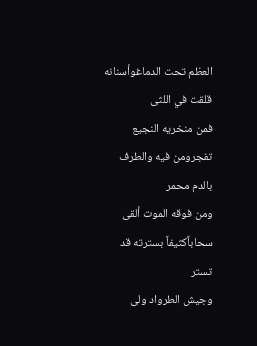العظم تحت الدماغوأسنانه قلقت في اللثى
فمن منخريه النجيع تفجرومن فيه والطرف بالدم محمر
ومن فوقه الموت ألقى سحاباًكثيفاً بسترته قد تستر
وجيش الطرواد ولى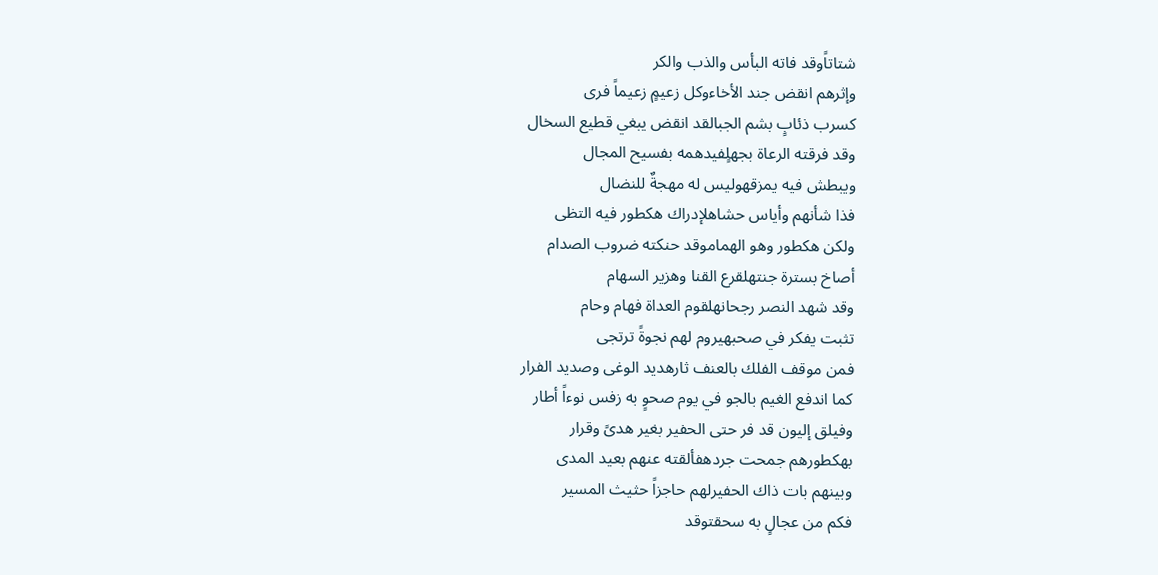شتاتاًوقد فاته البأس والذب والكر
وإثرهم انقض جند الأخاءوكل زعيمٍ زعيماً فرى
كسرب ذئابٍ بشم الجبالقد انقض يبغي قطيع السخال
وقد فرقته الرعاة بجهلٍفيدهمه بفسيح المجال
ويبطش فيه يمزقهوليس له مهجةٌ للنضال
فذا شأنهم وأياس حشاهلإدراك هكطور فيه التظى
ولكن هكطور وهو الهماموقد حنكته ضروب الصدام
أصاخ بسترة جنتهلقرع القنا وهزير السهام
وقد شهد النصر رجحانهلقوم العداة فهام وحام
تثبت يفكر في صحبهيروم لهم نجوةً ترتجى
فمن موقف الفلك بالعنف ثارهديد الوغى وصديد الفرار
كما اندفع الغيم بالجو في يوم صحوٍ به زفس نوءاً أطار
وفيلق إليون قد فر حتى الحفير بغير هدىً وقرار
بهكطورهم جمحت جردهفألقته عنهم بعيد المدى
وبينهم بات ذاك الحفيرلهم حاجزاً حثيث المسير
فكم من عجالٍ به سحقتوقد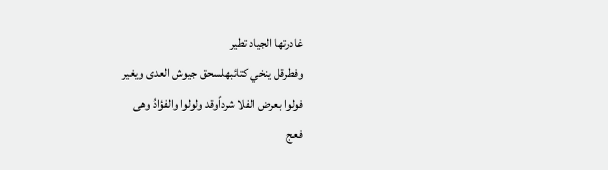غادرتها الجياد تطير
وفطرقل ينخي كتائبهلسحق جيوش العدى ويغير
فولوا بعرض الفلا شرداًوقد ولولوا والفؤادُ وهى
فعج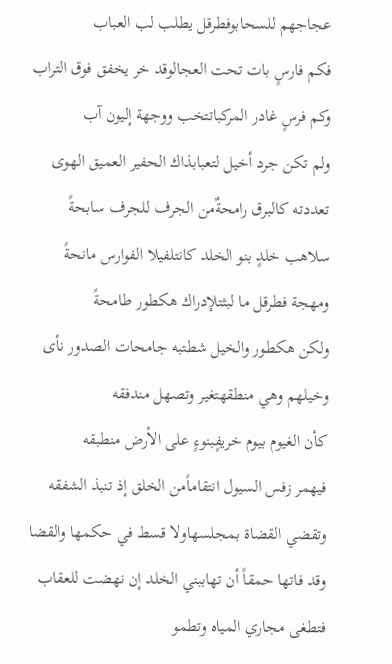عجاجهم للسحابوفطرقل يطلب لب العباب
فكم فارسٍ بات تحت العجالوقد خر يخفق فوق التراب
وكم فرسٍ غادر المركباتتخب ووجهة إليون آب
ولم تكن جرد أخيل لتعبابذاك الحفير العميق الهوى
تعددته كالبرق رامحةٌمن الجرف للجرف سابحةً
سلاهب خلدٍ بنو الخلد كانتلفيلا الفوارس مانحةً
ومهجة فطرقل ما لبثتلإدراك هكطور طامحةً
ولكن هكطور والخيل شطتبه جامحات الصدور نأى
وخيلهم وهي منطقهتغير وتصهل مندفقه
كأن الغيوم بيوم خريفٍبنوءٍ على الأرض منطبقه
فيهمر زفس السيول انتقاماًمن الخلق إذ تنبذ الشفقه
وتقضي القضاة بمجلسهاولا قسط في حكمها والقضا
وقد فاتها حمقاً أن تهاببني الخلد إن نهضت للعقاب
فتطغى مجاري المياه وتطمو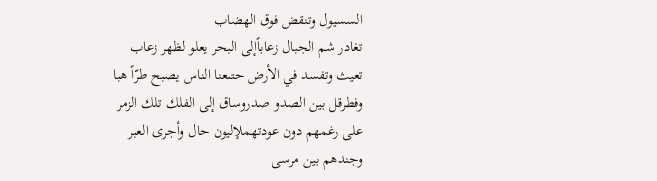السسيول وتنقض فوق الهضاب
تغادر شم الجبال زعاباًإلى البحر يعلو لظهر زعاب
تعيث وتفسد في الأرض حتىعنا الناس يصبح طرّاً هبا
وفطرقل بين الصدو صدروساق إلى الفلك تلك الزمر
على رغمهم دون عودتهملإليون حال وأجرى العبر
وجندهم بين مرسى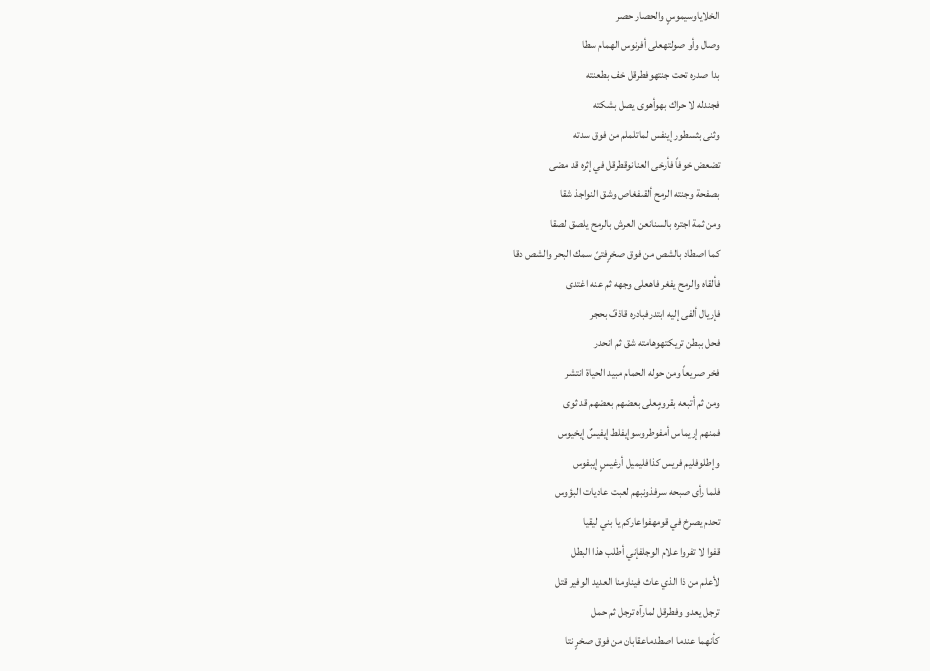الخلاياوسيموسٍ والحصار حصر
وصال وأو صولتهعلى أفرنوس الهمام سطا
بدا صدره تحت جنتهوفطرقل خف بطعنته
فجندله لا حراك بهوأهوى يصل بشكته
وثنى بثسطور إينفس لماتلملم من فوق سدته
تضعض خوفاً فأرخى العنانوقطرقل في إثره قد مضى
بصفحة وجنته الرمح ألقىفغاص وشق النواجذ شقا
ومن ثمة اجتره بالسنانعن العرش بالرمح يلصق لصقا
كما اصطاد بالشص من فوق صخرٍفتىً سمك البحر والشص دقا
فألقاه والرمح يفغر فاهعلى وجهه ثم عنه اغتدى
فإريال ألفى إليه ابتدرفبادره قاذفً بحجر
فحل ببطن تريكتهوهامته شق ثم انحدر
فخر صريعاً ومن حوله الحمام مبيد الحياة انتشر
ومن ثم أتبعه بقرومٍعلى بعضهم بعضهم قد ثوى
فمنهم إريماس أمفوطروسوإيفلط إيفيسٌ إيخيوس
وإطلوفليم فريس كذافليميل أرغيسٍ إيبفوس
فلما رأى صبحه سرفذونبهم لعبت عاديات البؤوس
تحدم يصرخ في قومهفواعاركم يا بني ليقيا
قفوا لا تفروا علام الوجلفإني أطلب هذا البطل
لأعلم من ذا الذي عاث فيناومنا العديد الوفير قتل
ترجل يعدو وفطرقل لمارآه ترجل ثم حمل
كأنهما عندما اصطدماعقابان من فوق صخرٍ نتا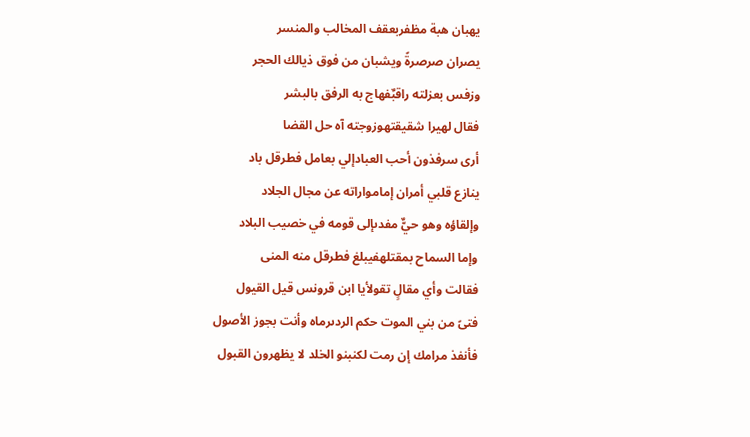يهبان هبة مظفربعقف المخالب والمنسر
يصران صرصرةً ويشبان من فوق ذيالك الحجر
وزفس بعزلته راقبٌفهاج به الرفق بالبشر
فقال لهيرا شقيقتهوزوجته آه حل القضا
أرى سرفذون أحب العبادإلي بعامل فطرقل باد
ينازع قلبي أمران إمامواراته عن مجال الجلاد
وإلقاؤه وهو حيٌّ مفدىإلى قومه في خصيب البلاد
وإما السماح بمقتلهفيبلغ فطرقل منه المنى
فقالت وأي مقالٍ تقولأيا ابن قرونس قيل القيول
فتىً من بني الموت حكم الردىرماه وأنت بجوز الأصول
فأنفذ مرامك إن رمت لكنبنو الخلد لا يظهرون القبول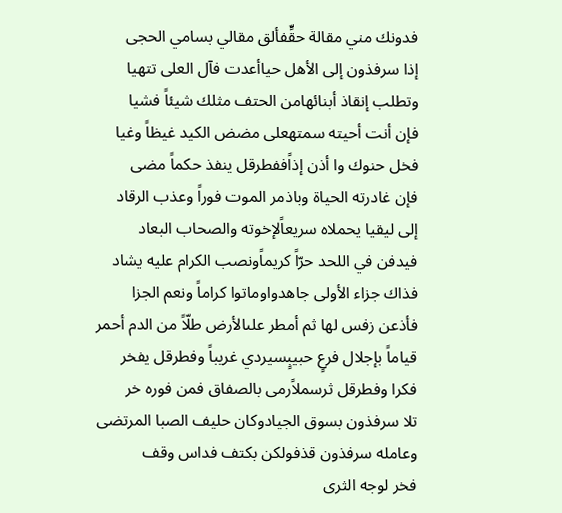فدونك مني مقالة حقٍّفألق مقالي بسامي الحجى
إذا سرفذون إلى الأهل حياأعدت فآل العلى تتهيا
وتطلب إنقاذ أبنائهامن الحتف مثلك شيئاً فشيا
فإن أنت أحيته سمتهعلى مضض الكيد غيظاً وغيا
فخل حنوك وا أذن إذاًففطرقل ينفذ حكماً مضى
فإن غادرته الحياة وباذمر الموت فوراً وعذب الرقاد
إلى ليقيا يحملاه سريعاًلإخوته والصحاب البعاد
فيدفن في اللحد حرّاً كريماًونصب الكرام عليه يشاد
فذاك جزاء الأولى جاهدواوماتوا كراماً ونعم الجزا
فأذعن زفس لها ثم أمطر علىالأرض طلّاً من الدم أحمر
قياماً بإجلال فرعٍ حبيبٍسيردي غريباً وفطرقل يفخر
فكرا وفطرقل ثرسملاًرمى بالصفاق فمن فوره خر
تلا سرفذون بسوق الجيادوكان حليف الصبا المرتضى
وعامله سرفذون قذفولكن بكتف فداس وقف
فخر لوجه الثرى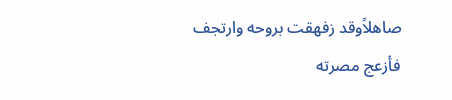صاهلاًوقد زفهقت بروحه وارتجف
فأزعج مصرته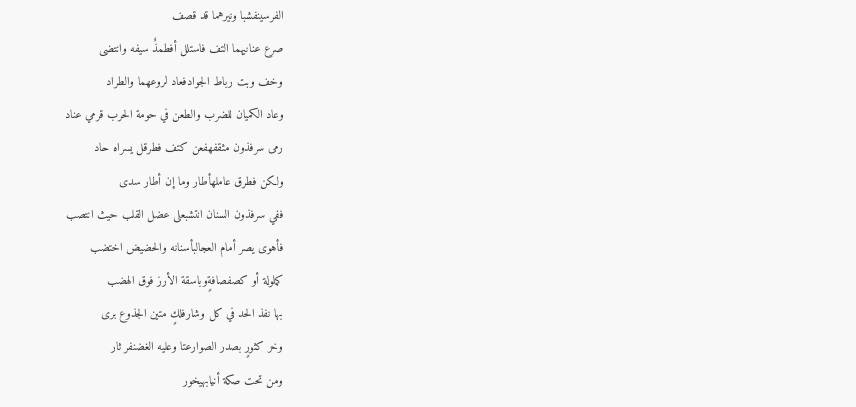الفرسينفشبا ونيرهما قد قصف
صرع عنانيهما التف فاستلل أفطمذٌ سيفه وانتضى
وخف وبت رباط الجوادفعاد لروعهما والطراد
وعاد الكميان للضرب والطعن في حومة الحرب قرمي عناد
رمى سرفذون مثقفهفعن كتف فطرقل يسراه حاد
ولكن فطرق عاملهأطار وما إن أطار سدى
ففي سرفذون السنان انتشبعلى عضل القلب حيث انتصب
فأهوى يصر أمام العجالبأسنانه والحضيض اختضب
كملولة أو كصفصافةٍوباسقة الأرز فوق الهضب
بها نفذ الحد في كل وشارفلكٍ متين الجذوع برى
وخر كثورٍ بصدر الصوارعتا وعليه الغضنفر ثار
ومن تحت صكة أنيابهيخور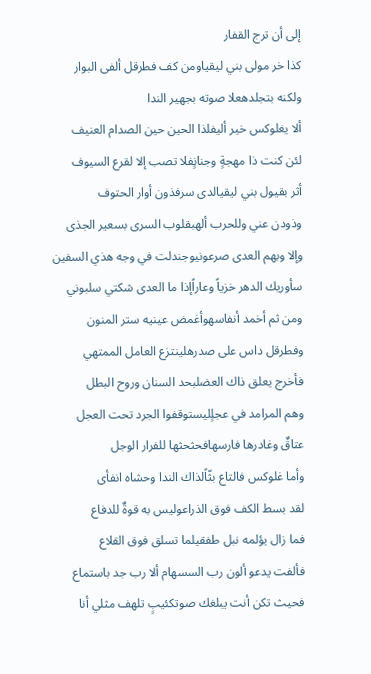إلى أن ترج القفار
كذا خر مولى بني ليقياومن كف فطرقل ألفى البوار
ولكنه بتجلدهعلا صوته بجهير الندا
ألا يغلوكس خير أليفلذا الحين حين الصدام العنيف
لئن كنت ذا مهجةٍ وجنانٍفلا تصب إلا لقرع السيوف
أثر بقيول بني ليقيالدى سرفذون أوار الحتوف
وذودن عني وللحرب ألهبقلوب السرى بسعير الجذى
وإلا وبهم العدى صرعونيوجندلت في وجه هذي السفين
سأوريك الدهر خزياً وعاراًإذا ما العدى شكتي سلبوني
ومن ثم أخمد أنفاسهوأغمض عينيه ستر المنون
وفطرقل داس على صدرهلينتزع العامل الممتهي
فأخرج يعلق ذاك العضلبحد السنان وروح البطل
وهم المرامد في عجلٍليستوقفوا الجرد تحت العجل
عتاقٌ وغادرها فارسهافحثحثها للفرار الوجل
وأما غلوكس فالتاع بثّاًلذاك الندا وحشاه انفأى
لقد بسط الكف فوق الذراعوليس به قوةٌ للدفاع
فما زال يؤلمه نبل طفقيلما تسلق فوق القلاع
فألفت يدعو ألون رب السسهام ألا رب جد باستماع
فحيث تكن أنت يبلغك صوتكئيبٍ تلهف مثلي أنا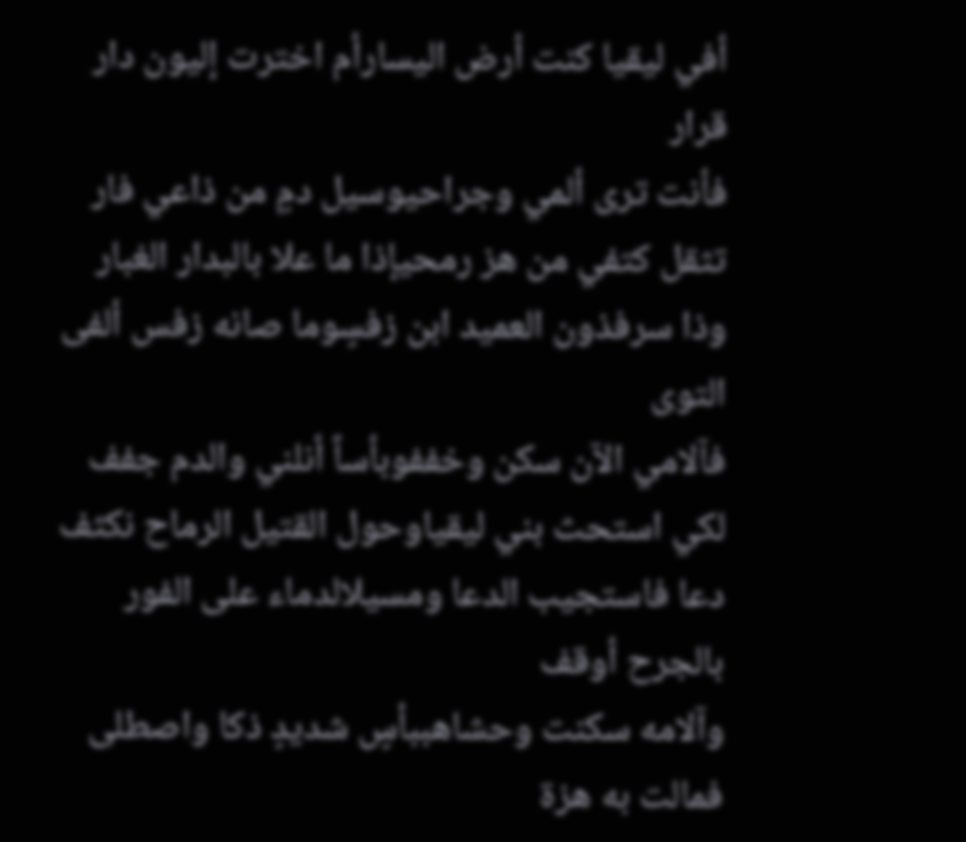أفي ليقيا كنت أرض اليسارأم اخترت إليون دار قرار
فأنت ترى ألمي وجراحيوسيل دمٍ من ذاعي فار
تثقل كتفي من هز رمحيإذا ما علا بالبدار الغبار
وذا سرفذون العميد ابن زفسٍوما صانه زفس ألفى التوى
فآلامي الآن سكن وخففوبأساً أنلني والدم جفف
لكي استحث بني ليقياوحول القتيل الرماح نكثف
دعا فاستجيب الدعا ومسيلالدماء على الفور بالجرح أوقف
وآلامه سكنت وحشاهببأسٍ شديدٍ ذكا واصطلى
فمالت به هزة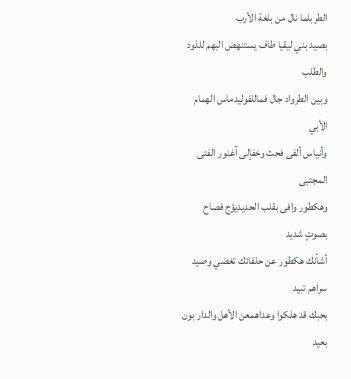الطربلما نال من بلغة الأرب
بصيد بني ليقيا طاف يستنهض البهم للذود والطلب
وبين الطرواد جال فماللفوليدماس الهمام الأبي
وأنياس ألفى فحث وخفإلى آغنور الفتى المجتبى
وهكطور وافى بقلب الحديديؤج فصاح بصوتٍ شديد
أشأنك هكطور عن حلفائك تغضي وصيد سراهم تبيد
بحبك قد هلكوا وعداهمعن الأهل والدار بون بعيد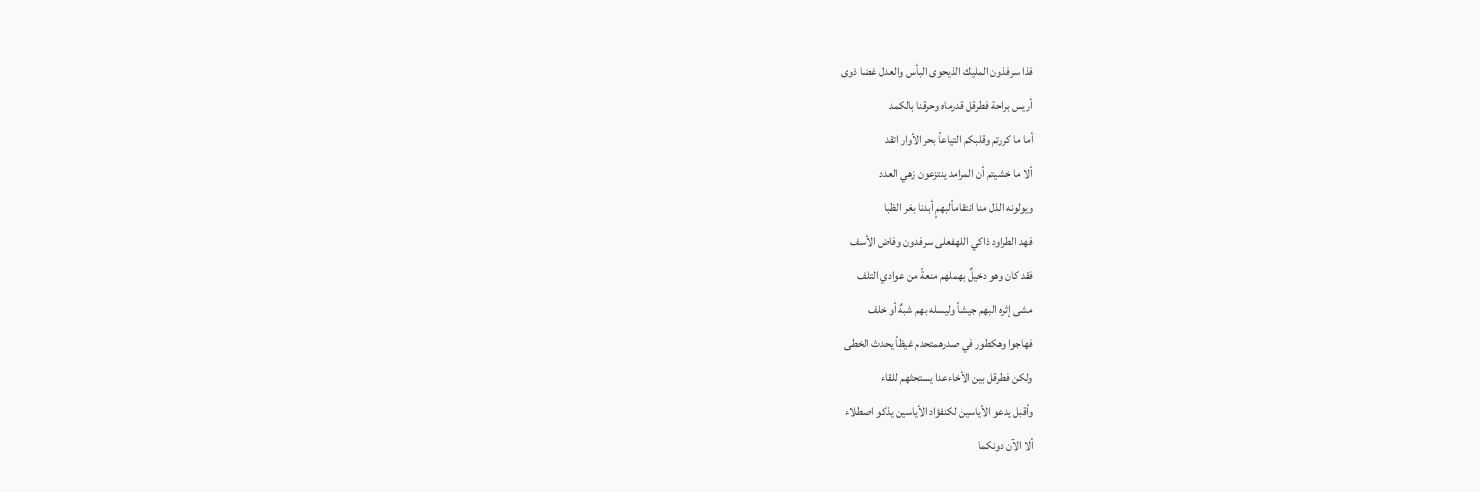فذا سرفذون المليك الذيحوى البأس والعدل غضا ذوى
أريس براحة فطرقل قدرماه وحرقنا بالكمد
أما ما كررتم وقلبكم التياعاً بحر الأوار اتقد
ألا ما خشيتم أن المرامد ينتزعون زهي العدد
ويولونه الذل منا انتقاماًلبهمٍ أبدنا بغر الظبا
فهد الطراود ذاكي اللهفعلى سرفدون وفاض الأسف
فقد كان وهو دخيلٌ بهملهم منعةً من عوادي التلف
مشى إثره البهم جيشاً وليسله بهم شبهٌ أو خلف
فهاجوا وهكطور في صدرهمتحدم غيظاً يحدث الخطى
ولكن فطرقل بين الأخاءعدا يستحثهم للقاء
وأقبل يدعو الأياسين لكنفؤاد الأياسين يذكو اصطلاء
ألا الآن دونكما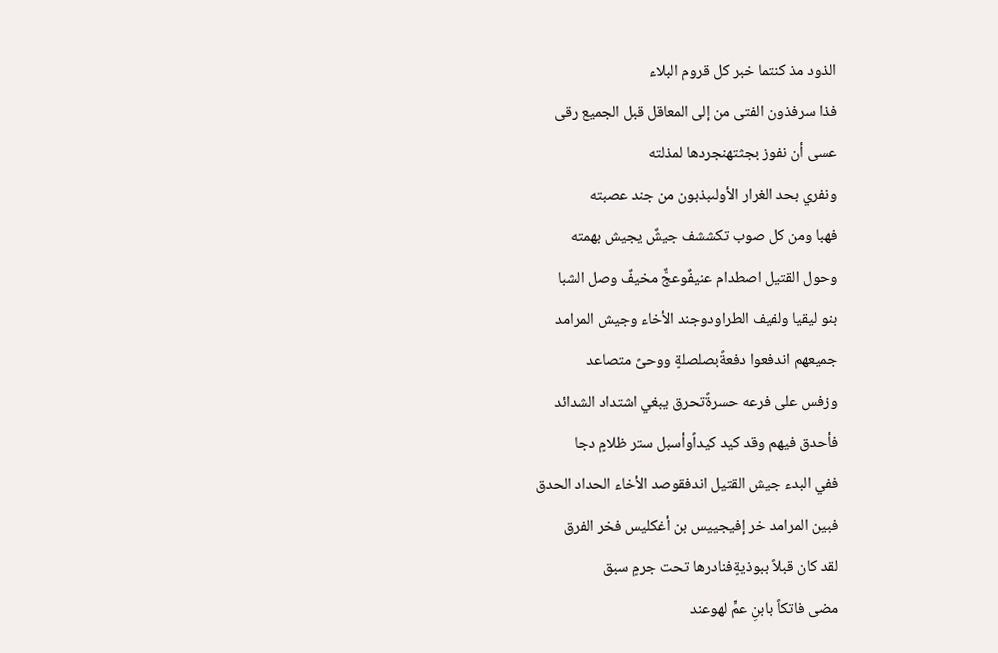الذود مذ كنتما خبر كل قروم البلاء
فذا سرفذون الفتى من إلى المعاقل قبل الجميع رقى
عسى أن نفوز بجثتهنجردها لمذلته
ونفري بحد الغرار الأولىبذبون من جند عصبته
فهبا ومن كل صوب تكششف جيشٌ يجيش بهمته
وحول القتيل اصطدام عنيفٌوعجٌّ مخيفٌ وصل الشبا
بنو ليقيا ولفيف الطراودوجند الأخاء وجيش المرامد
جميعهم اندفعوا دفعةًبصلصلةٍ ووحىً متصاعد
وزفس على فرعه حسرةًتحرق يبغي اشتداد الشدائد
فأحدق فيهم وقد كيد كيداًوأسبل ستر ظلامٍ دجا
ففي البدء جيش القتيل اندفقوصد الأخاء الحداد الحدق
فبين المرامد خر إفيجييس بن أغكليس فخر الفرق
لقد كان قبلاً ببوذيةٍفنادرها تحت جرمٍ سبق
مضى فاتكاً بابنِ عمٍّ لهوعند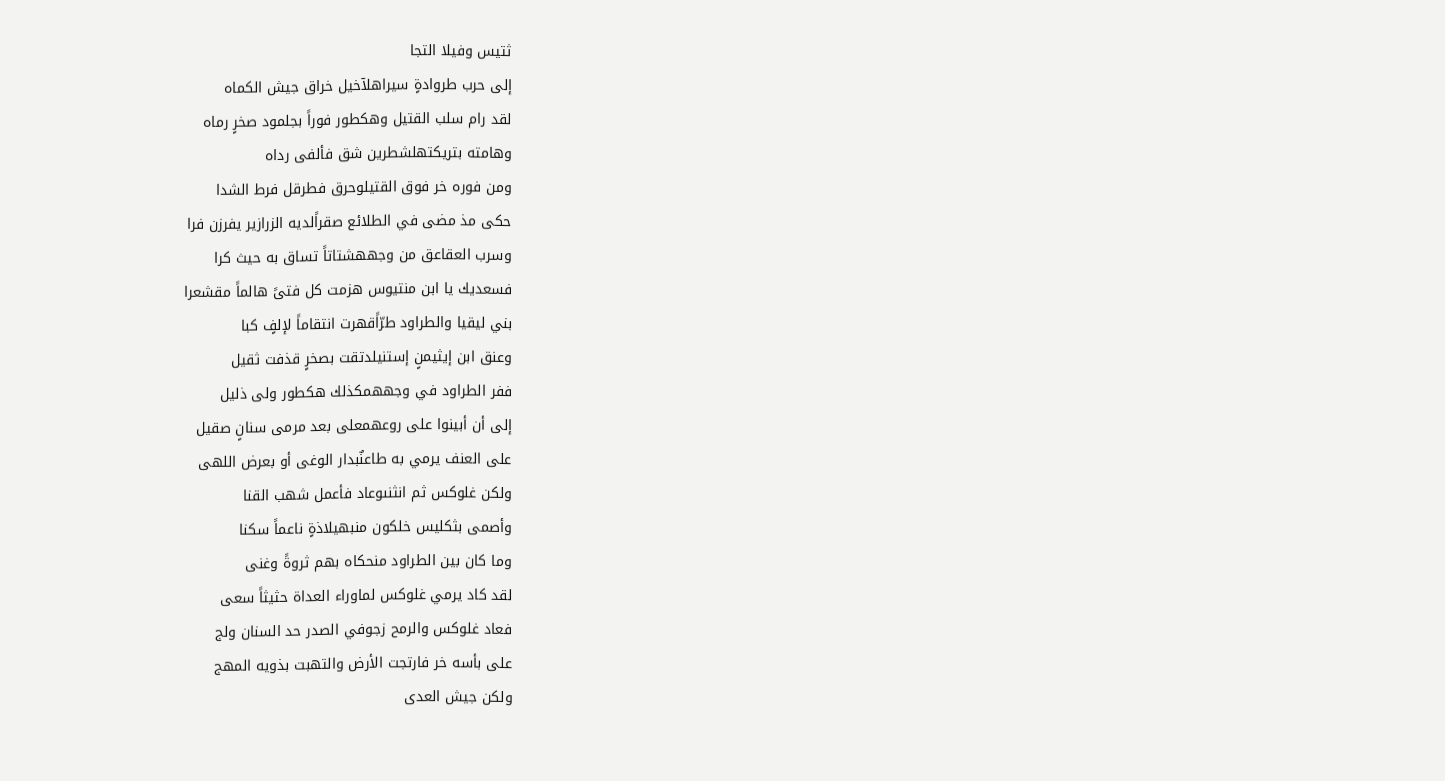ثتيس وفيلا التجا
إلى حرب طروادةٍ سيراهلآخيل خراق جيش الكماه
لقد رام سلب القتيل وهكطور فوراً بجلمود صخرٍ رماه
وهامته بتريكتهلشطرين شق فألفى رداه
ومن فوره خر فوق القتيلوحرق فطرقل فرط الشدا
حكى مذ مضى في الطلائع صقراًلديه الزرازير يفرزن فرا
وسرب العقاعق من وجههشتاتاً تساق به حيث كرا
فسعديك يا ابن منتيوس هزمت كل فتىً هالماً مقشعرا
بني ليقيا والطراود طرّاًقهرت انتقاماً لإلفٍ كبا
وعنق ابن إيثيمنٍ إستنيلدتقت بصخرٍ قذفت ثقيل
ففر الطراود في وجههمكذلك هكطور ولى ذليل
إلى أن أبينوا على روعهمعلى بعد مرمى سنانٍ صقيل
على العنف يرمي به طاعنٌبدار الوغى أو بعرض اللهى
ولكن غلوكس ثم انثنىوعاد فأعمل شهب القنا
وأصمى بثكليس خلكون منبهيلاذةٍ ناعماً سكنا
وما كان بين الطراود منحكاه بهم ثروةً وغنى
لقد كاد يرمي غلوكس لماوراء العداة حثيثاً سعى
فعاد غلوكس والرمح زجوفي الصدر حد السنان ولج
على بأسه خر فارتجت الأرض والتهبت بذويه المهج
ولكن جيش العدى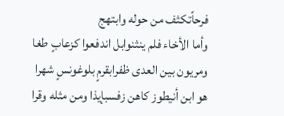فرحاًتكثف من حوله وابتهج
وأما الأخاء فلم ينثنوابل اندفعوا كزعابٍ طغا
ومريون بين العدى ظفرابقرمٍ بلوغونسٍ شهرا
هو ابن أنيطوز كاهن زفسبإيذا ومن مثله وقرا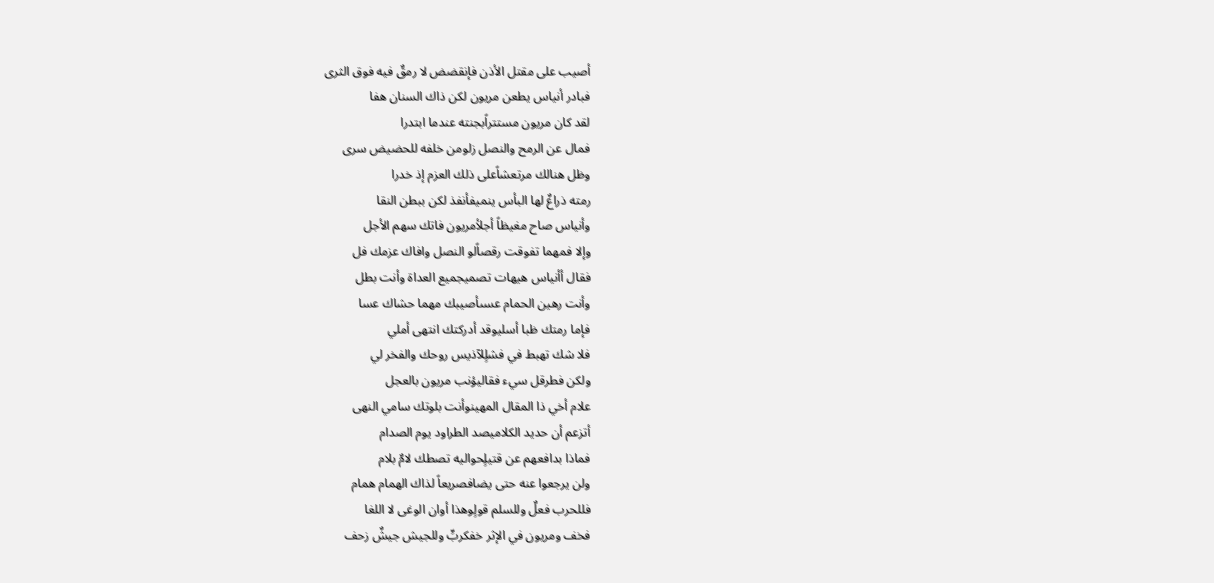أصيب على مقتل الأذن فإنقضض لا رمقٌ فيه فوق الثرى
فبادر أنياس يطعن مريون لكن ذاك السنان هفا
لقد كان مريون مستتراًبجنته عندما ابتدرا
فمال عن الرمح والنصل زلومن خلفه للحضيض سرى
وظل هنالك مرتعشاًعلى ذلك العزم إذ خدرا
رمته ذراعٌ لها البأس ينميفأنفذ لكن ببطن النقا
وأنياس صاح مغيظاً أجلأمريون فاتك سهم الأجل
وإلا فمهما تفوقت رقصاًلو النصل وافاك عزمك فل
فقال أأنياس هيهات تصميجميع العداة وأنت بطل
وأنت رهين الحمام عسىأصيبك مهما حشاك عسا
فإما رمتك ظبا أسليوقد أدركتك انتهى أملي
فلا شك تهبط في فشلٍلآذيس روحك والفخر لي
ولكن فطرقل سيء فقاليؤنب مريون بالعجل
علام أخي ذا المقال المهينوأنت بلوتك سامي النهى
أتزعم أن حديد الكلاميصد الطراود يوم الصدام
فماذا بدافعهم عن قتيلٍحواليه تصطك لامٌ بلام
ولن يرجعوا عنه حتى يضافصريعاً لذاك الهمام همام
فللحرب فعلٌ وللسلم قولٍوهذا أوان الوغى لا اللغا
فخف ومريون في الإثر خفكربٍّ وللجيش جيشٌ زحف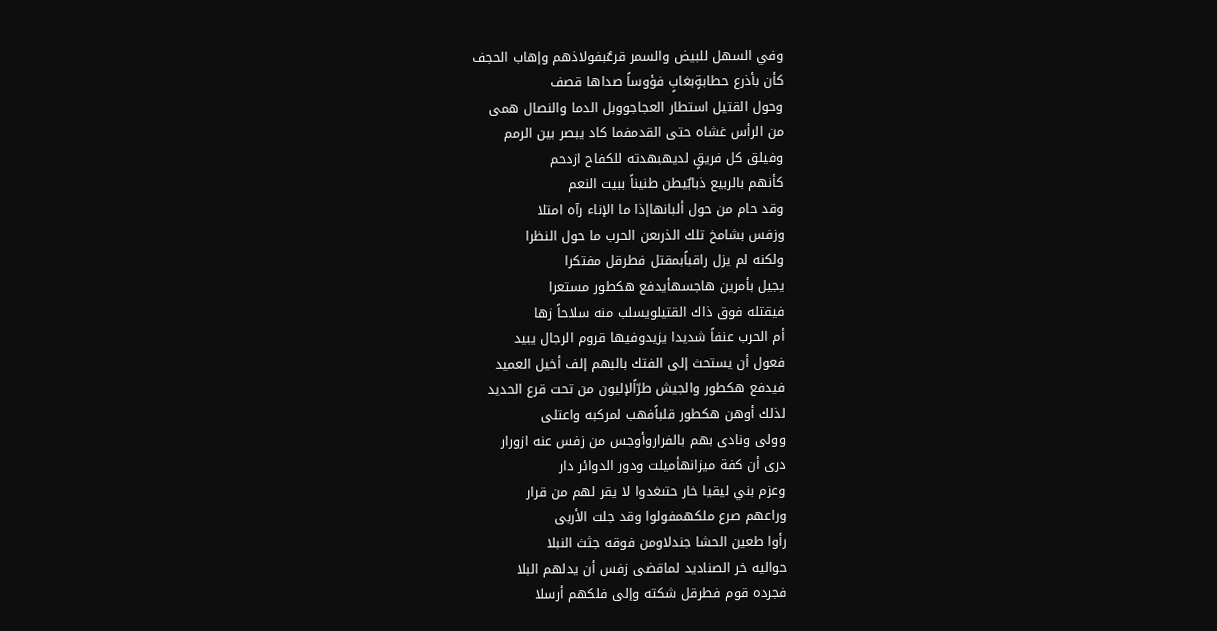وفي السهل للبيض والسمر قرعٌبفولاذهم وإهاب الحجف
كأن بأذرع حطابةٍبغابٍ فؤوساً صداها قصف
وحول القتيل استطار العجاجووبل الدما والنصال همى
من الرأس غشاه حتى القدمفما كاد يبصر بين الرمم
وفيلق كل فريقٍ لديهبهدته للكفاح ازدحم
كأنهم بالربيع ذبابٌيطن طنيناً ببيت النعم
وقد حام من حول ألبانهاإذا ما الإناء رآه امتلا
وزفس بشامخ تلك الذرىعن الحرب ما حول النظرا
ولكنه لم يزل راقباًبمقتل فطرقل مفتكرا
يجيل بأمرين هاجسهأيدفع هكطور مستعرا
فيقتله فوق ذاك القتيلويسلب منه سلاحاً زها
أم الحرب عنفاً شديدا يزيدوفيها قروم الرجال يبيد
فعول أن يستحث إلى الفتك بالبهم إلف أخيل العميد
فيدفع هكطور والجيش طرّاًلإليون من تحت قرع الحديد
لذلك أوهن هكطور قلباًفهب لمركبه واعتلى
وولى ونادى بهم بالفراروأوجس من زفس عنه ازورار
درى أن كفة ميزانهأميلت ودور الدوائر دار
وعزم بني ليقيا خار حتىغدوا لا يقر لهم من قرار
وراعهم صرع ملكهمفولوا وقد جلت الأربى
رأوا طعين الحشا جندلاومن فوقه جثث النبلا
حواليه خر الصناديد لماقضى زفس أن يدلهم البلا
فجرده قوم فطرقل شكته وإلى فلكهم أرسلا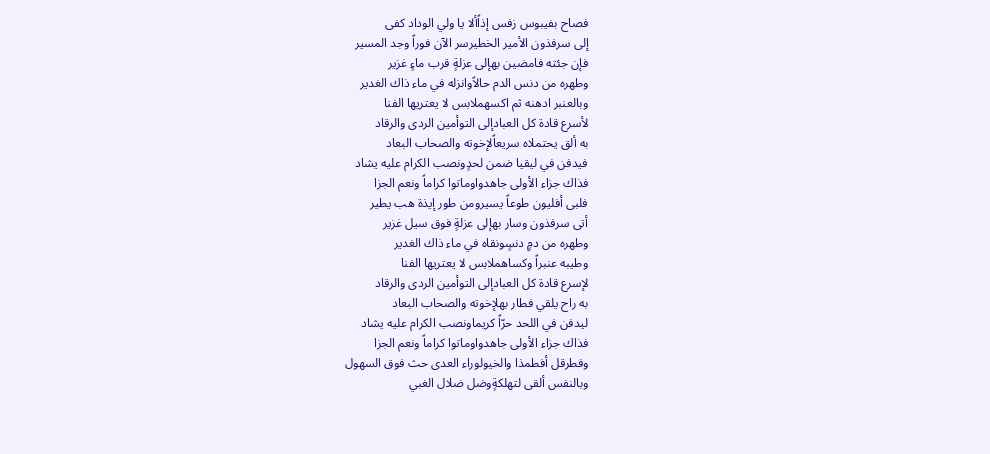فصاح بفيبوس زفس إذاًألا يا ولي الوداد كفى
إلى سرفذون الأمير الخطيرسر الآن فوراً وجد المسير
فإن جئته فامضين بهإلى عزلةٍ قرب ماءٍ غزير
وطهره من دنس الدم حالاًوانزله في ماء ذاك الغدير
وبالعنبر ادهنه ثم اكسهملابس لا يعتريها الفنا
لأسرع قادة كل العبادإلى التوأمين الردى والرقاد
به ألق يحتملاه سريعاًلإخوته والصحاب البعاد
فيدفن في ليقيا ضمن لحدٍونصب الكرام عليه يشاد
فذاك جزاء الأولى جاهدواوماتوا كراماً ونعم الجزا
فلبى أفليون طوعاً يسيرومن طور إيذة هب يطير
أتى سرفذون وسار بهإلى عزلةٍ فوق سيل غزير
وطهره من دمٍ دنسٍونقاه في ماء ذاك الغدير
وطيبه عنبراً وكساهملابس لا يعتريها الفنا
لإسرع قادة كل العبادإلى التوأمين الردى والرقاد
به راح يلقي فطار بهلإخوته والصحاب البعاد
ليدفن في اللحد حرّاً كريماونصب الكرام عليه يشاد
فذاك جزاء الأولى جاهدواوماتوا كراماً ونعم الجزا
وفطرقل أفطمذا والخيولوراء العدى حث فوق السهول
وبالنفس ألقى لتهلكةٍوضل ضلال الغبي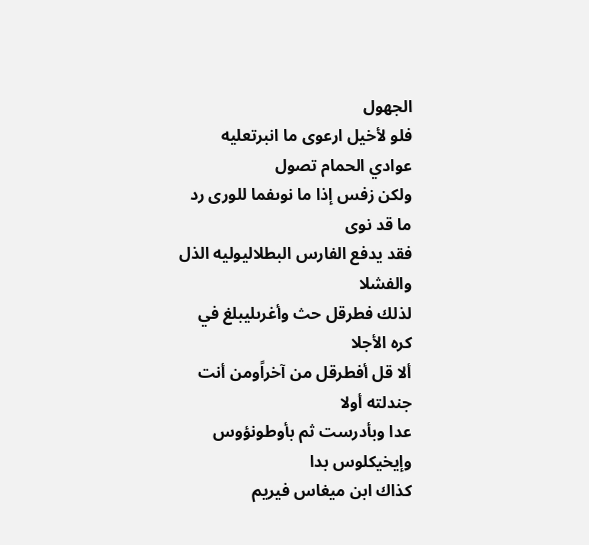الجهول
فلو لأخيل ارعوى ما انبرتعليه عوادي الحمام تصول
ولكن زفس إذا ما نوىفما للورى رد ما قد نوى
فقد يدفع الفارس البطلاليوليه الذل والفشلا
لذلك فطرقل حث وأغرىليبلغ في كره الأجلا
ألا قل أفطرقل من آخراًومن أنت جندلته أولا
عدا وبأدرست ثم بأوطونؤوس وإيخيكلوس بدا
كذاك ابن ميغاس فيريم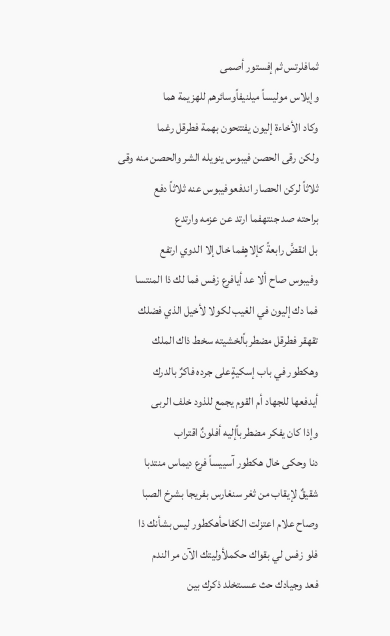ثمافلرتس ثم إفستور أصمى
وإيلاس موليساً ميلنيفاًوسائرهم للهزيمة هما
وكاد الأخاءة إليون يفتتحون بهمة فطرقل رغما
ولكن رقى الحصن فيبوس ينويله الشر والحصن منه وقى
ثلاثاً لركن الحصار اندفعوفيبوس عنه ثلاثاً دفع
براحته صد جنتهفما ارتد عن عزمه وارتدع
بل انقضَّ رابعةً كإلاهٍفما خال إلا الدوي ارتفع
وفيبوس صاح ألا عد أيافرع زفس فما لك ذا المنتسا
فما دك إليون في الغيب لكولا لأخيل الذي فضلك
تقهقر فطرقل مضطرباًلخشيته سخط ذاك الملك
وهكطور في باب إسكيةٍعلى جرده فاكرٌ بالدرك
أيدفعها للجهاد أم القوم يجمع للذود خلف الربى
وإذا كان يفكر مضطرباًإليه أفلونٌ اقتراب
دنا وحكى خال هكطور آسييساً فرع ديماس منتدبا
شقيقٌ لإيقاب من ثغر سنغارس بفريجا بشرخ الصبا
وصاح علام اعتزلت الكفاحأهكطور ليس بشأنك ذا
فلو زفس لي بقواك حكملأوليتك الآن مر الندم
فعد وجيادك حث عسىتخلد ذكرك بين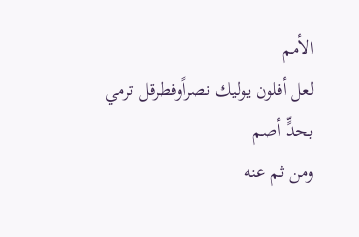الأمم
لعل أفلون يوليك نصراًوفطرقل ترمي بحدٍّ أصم
ومن ثم عنه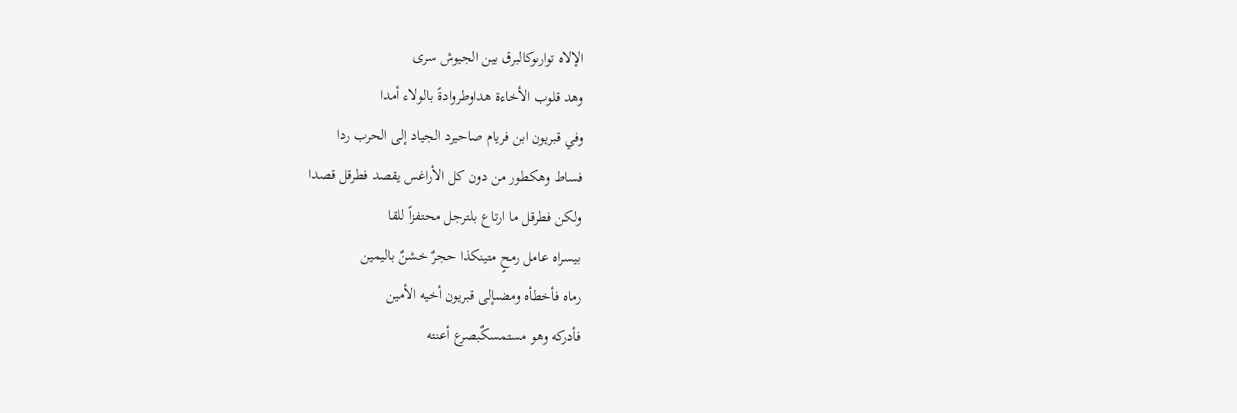الإلاه توارىوكالبرق بين الجيوش سرى
وهد قلوب الأخاءة هداوطروادةً بالولاء أمدا
وفي قبريون ابن فريام صاحيرد الجياد إلى الحرب ردا
فساط وهكطور من دون كل الأراغس يقصد فطرقل قصدا
ولكن فطرقل ما ارتاع بلترجل محتفزاً للقا
بيسراه عامل رمحٍ متينكذا حجرٌ خشنٌ باليمين
رماه فأخطأه ومضىإلى قبريون أخيه الأمين
فأدركه وهو مستمسكٌبصرع أعنته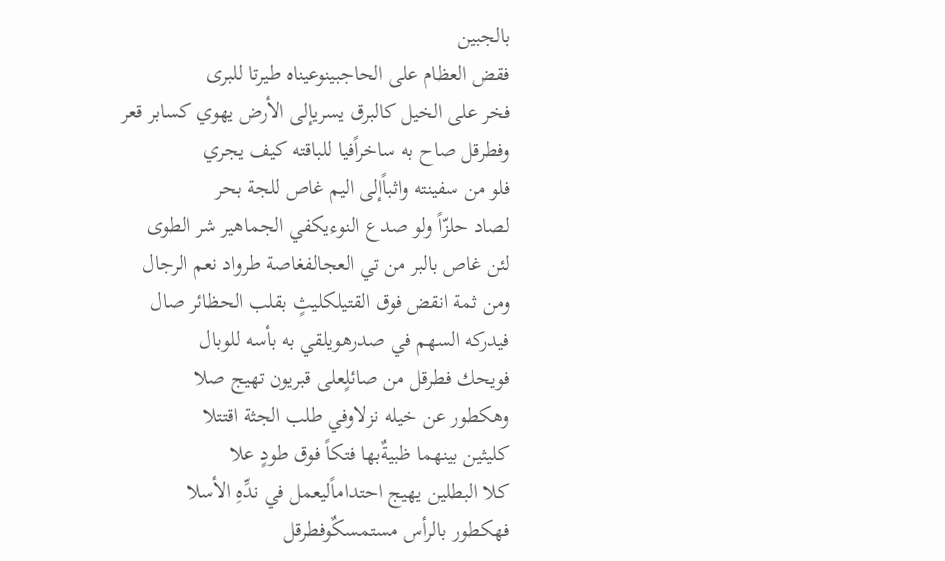بالجبين
فقض العظام على الحاجبينوعيناه طيرتا للبرى
فخر على الخيل كالبرق يسريإلى الأرض يهوي كسابر قعر
وفطرقل صاح به ساخراًفيا للباقته كيف يجري
فلو من سفينته واثباًإلى اليم غاص للجة بحر
لصاد حلزّاً ولو صدع النوءيكفي الجماهير شر الطوى
لئن غاص بالبر من تي العجالفغاصة طرواد نعم الرجال
ومن ثمة انقض فوق القتيلكليثٍ بقلب الحظائر صال
فيدركه السهم في صدرهويلقي به بأسه للوبال
فويحك فطرقل من صائلٍعلى قبريون تهيج صلا
وهكطور عن خيله نزلاوفي طلب الجثة اقتتلا
كليثين بينهما ظبيةٌبها فتكاً فوق طودٍ علا
كلا البطلين يهيج احتداماًليعمل في ندِّهِ الأسلا
فهكطور بالرأس مستمسكٌوفطرقل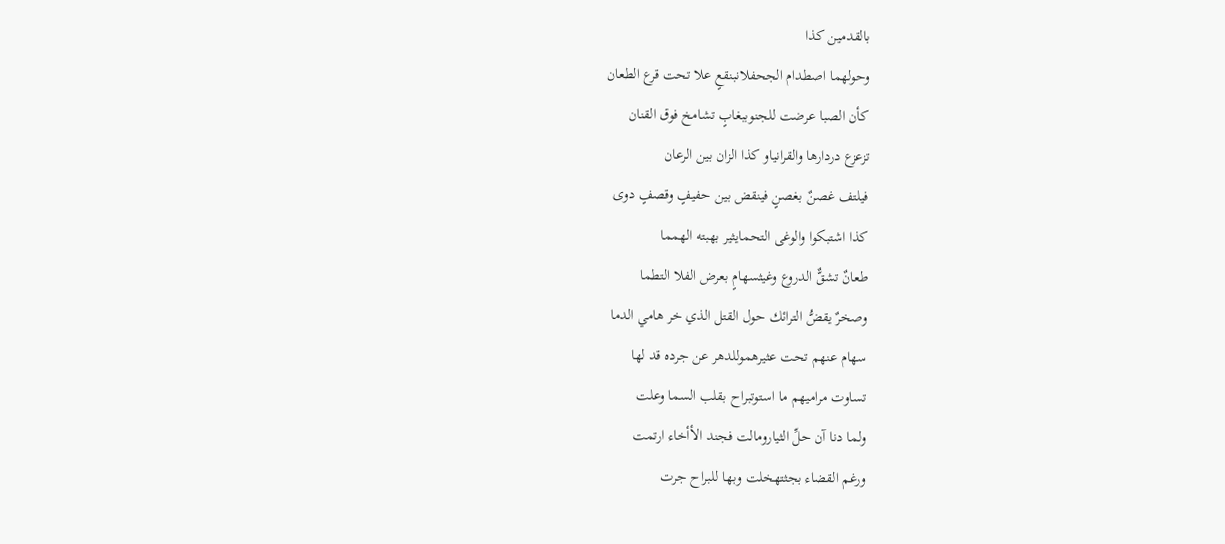بالقدمين كذا
وحولهما اصطدام الجحفلانبنقعٍ علا تحت قرع الطعان
كأن الصبا عرضت للجنوببغابٍ تشامخ فوق القنان
تزعزع دردارها والقرانياو كذا الزان بين الرعان
فيلتف غصنٌ بغصنٍ فينقض بين حفيفٍ وقصفٍ دوى
كذا اشتبكوا والوغى التحمايثير بهبته الهمما
طعانٌ تشقٌّ الدروع وغيثسهامٍ بعرض الفلا التطما
وصخرٌ يقضُّ الترائك حول القتل الذي خر هامي الدما
سهام عنهم تحت عثيرهموللدهر عن جرده قد لها
تساوت مراميهم ما استوتبراح بقلب السما وعلت
ولما دنا آن حلِّ الثيارومالت فجند الأأخاء ارتمت
ورغم القضاء بجثتهخلت وبها للبراح جرت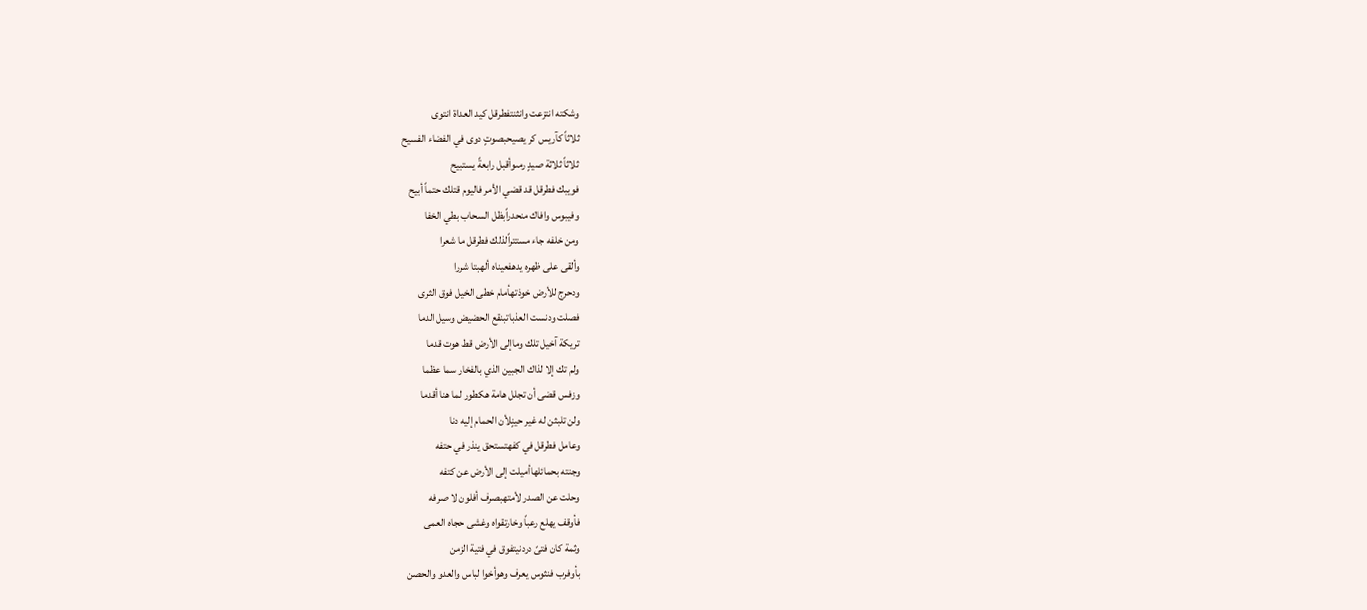وشكته انتزعت وانثنتفطرقل كيد العداة انتوى
ثلاثاً كآريس كر يصيحبصوتٍ دوى في الفضاء الفسيح
ثلاثاً ثلاثة صيدٍ رمىوأقبل رابعةً يستبيح
فويبك فطرقل قد قضي الأمر فاليوم قتلك حتماً أبيح
وفيبوس وافاك منحدراًبظل السحاب بطي الخفا
ومن خلفه جاء مستتراًلذلك فطرقل ما شعرا
وألقى على ظهره يدهفعيناه ألهبتا شررا
ودحرج للأرض خوذتهأمام خطى الخيل فوق الثرى
فصلت ودنست العذباتبنقع الحضيض وسيل الدما
تريكة آخيل تلك وماإلى الأرض قط هوت قدما
ولم تك إلا لذاك الجبين الذي بالفخار سما عظما
وزفس قضى أن تجلل هامة هكطور لما هنا أقدما
ولن تلبثن له غير حينٍلأن الحمام إليه دنا
وعامل فطرقل في كفهتستحق ينذر في حتفه
وجنته بحمائلهاأميلت إلى الأرض عن كتفه
وحلت عن الصدر لأمتهبصرف أفلون لا صرفه
فأوقف يهلع رعباً وخارتقواه وغشى حجاه العمى
وثمة كان فتىً دردنيتفوق في فتية الزمن
بأوفرب فنثوس يعرف وهوأخوا لباس والعدو والحصن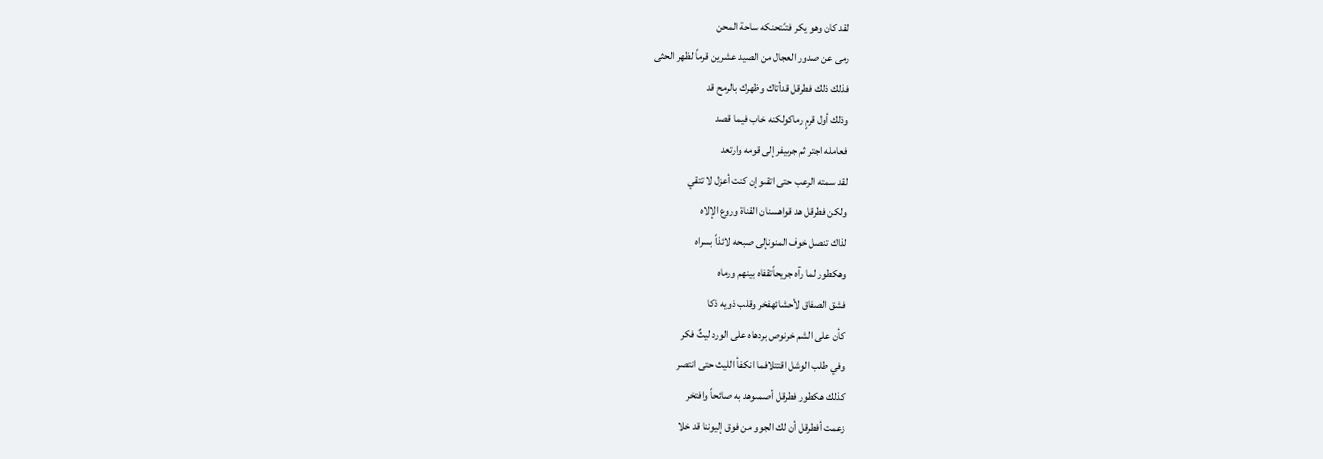لقد كان وهو يكر فتىًتحنكه ساحة المحن
رمى عن صدور العجال من الصيد عشرين قرماً لظهر الحثى
فذلك ذلك فطرقل قدأتاك وظهرك بالرمح قد
وذلك أول قرمٍ رماكولكنه خاب فيما قصد
فعامله اجتر ثم جرىيفر إلى قومه وارتعد
لقد سمته الرعب حتى اتقىوإن كنت أعزل لا تتقي
ولكن فطرقل هد قواهسنان القناة وروع الإلاه
لذاك تنصل خوف المنونإلى صبحه لائذاً بسراه
وهكطور لما رآه جريحاًتقفاه بينهم ورماه
فشق الصفاق لأحشائهفخر وقلب ذويه ذكا
كأن على الشم خرنوص بردهاه على الورد ليثٌ فكر
وفي طلب الوشل اقتتلافما انكفأ الليث حتى انتصر
كذلك هكطور فطرقل أصمىوهد به صائحاً وافتخر
زعمت أفطرقل أن لك الجوو من فوق إليوننا قد خلا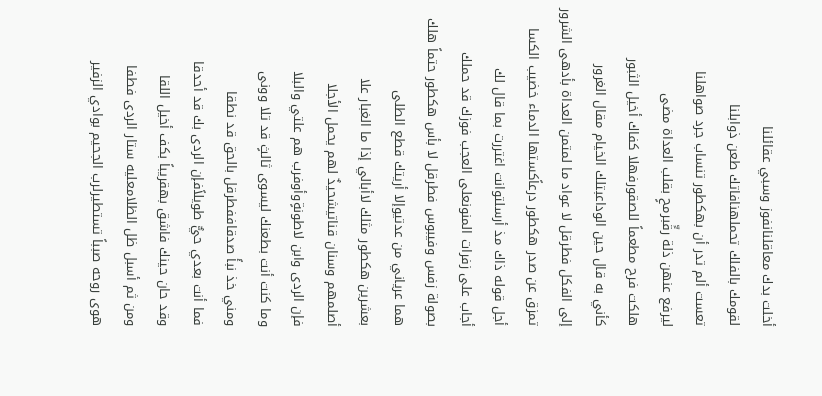أخلت بدك معاقلنانفوز وسبي عقائلنا
لقومك بالفلك تحملهنافاتك طعن ذوابلنا
تعست ألم تدر أن بهكطور تنساب جرد صواهلنا
ليرفع عنهن ذلة رقٍّبرمحٍ بقلب العداة مضى
هلكت فرح مطعماً للصقورفهلا كفاك أخيل الثبور
كأني به قال حين الوداعبتلك الخيام مقال الغرور
إلى الفكل فطرقل لا عواد ما لمتمن العداة بأدهى الشرور
تمزق عن صدر هكطور درعاًكستها الدماء خضيب الكسا
أجل قوله ذاك مذ أرسلتوانت اغتررت بما قال لك
أجاب على زفرات المنونعلى العجب فوزك قد حملك
بصولة زفس وفيبوس فطرقل لا بأس هكطور حتماً هلك
هما عرياني من عدتيوإلا أريتك قطع الطلى
بعشرين هكطور مثلك لاأبالي إذا ما الغبار علا
أصلمهم وسنان قناتيشحيذٌ لهم يحمل الأجلا
فإن الردى وابن لاطونةٍوأوفرب هم علتي والبلا
وما كنت أنت بطعنك ليسوى ثالثٍ قد تلا وونى
ومني خذ نبأً صدقاففطرقل بالحق قد نطقا
فما أنت بعدي حيٌّ طويلاًفإن الردى بك قد أحدقا
وقد حان حينك فاشق بهقريباً بكف أخيل اللقا
ومن ثم أسبل ظل الظلامعليه ستار الردى فطفا
هوى روحه صبباً تستطيرلرب الجحيم بوادي الزفير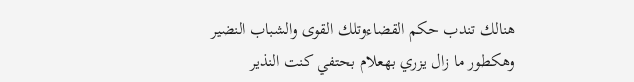هنالك تندب حكم القضاءوتلك القوى والشباب النضير
وهكطور ما زال يزري بهعلام بحتفي كنت النذير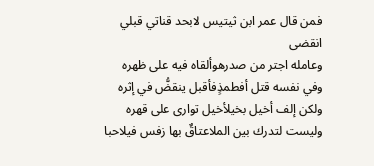فمن قال عمر ابن ثيتيس لابحد قناتي قبلي انقضى
وعامله اجتر من صدرهوألقاه فيه على ظهره
وفي نفسه قتل أفطمذٍفأقبل ينقضُّ في إثره
ولكن إلف أخيل بخيلأخيل توارى على قهره
وليست لتدرك بين الملاعتاقٌ بها زفس فيلاحبا